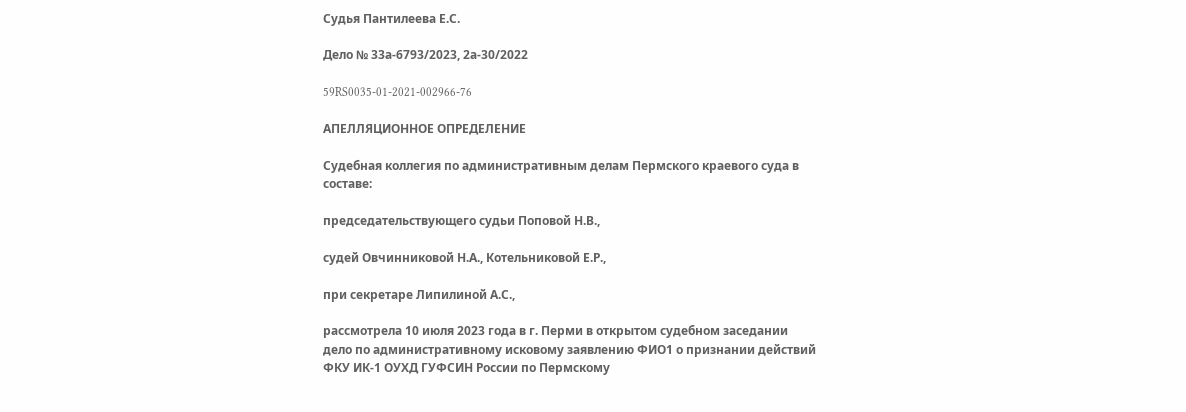Судья Пантилеева Е.С.

Дело № 33а-6793/2023, 2а-30/2022

59RS0035-01-2021-002966-76

АПЕЛЛЯЦИОННОЕ ОПРЕДЕЛЕНИЕ

Судебная коллегия по административным делам Пермского краевого суда в составе:

председательствующего судьи Поповой Н.В.,

судей Овчинниковой Н.А., Котельниковой Е.Р.,

при секретаре Липилиной А.С.,

рассмотрела 10 июля 2023 года в г. Перми в открытом судебном заседании дело по административному исковому заявлению ФИО1 о признании действий ФКУ ИК-1 ОУХД ГУФСИН России по Пермскому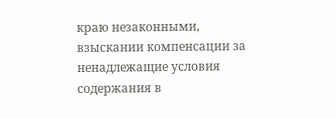краю незаконными, взыскании компенсации за ненадлежащие условия содержания в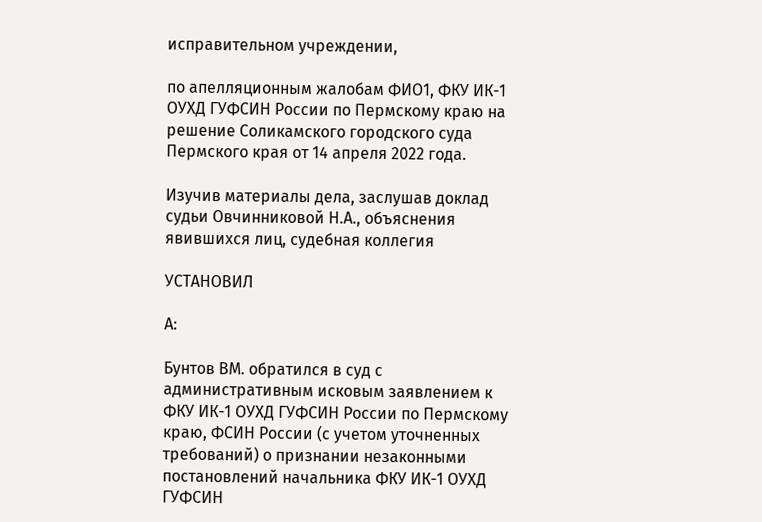исправительном учреждении,

по апелляционным жалобам ФИО1, ФКУ ИК-1 ОУХД ГУФСИН России по Пермскому краю на решение Соликамского городского суда Пермского края от 14 апреля 2022 года.

Изучив материалы дела, заслушав доклад судьи Овчинниковой Н.А., объяснения явившихся лиц, судебная коллегия

УСТАНОВИЛ

А:

Бунтов ВМ. обратился в суд с административным исковым заявлением к ФКУ ИК-1 ОУХД ГУФСИН России по Пермскому краю, ФСИН России (с учетом уточненных требований) о признании незаконными постановлений начальника ФКУ ИК-1 ОУХД ГУФСИН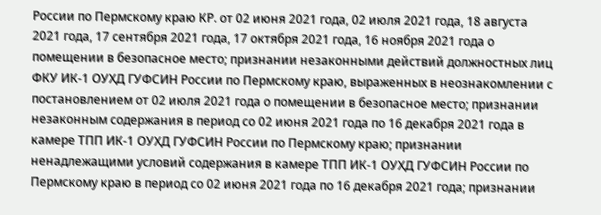России по Пермскому краю КР. от 02 июня 2021 года, 02 июля 2021 года, 18 августа 2021 года, 17 сентября 2021 года, 17 октября 2021 года, 16 ноября 2021 года о помещении в безопасное место; признании незаконными действий должностных лиц ФКУ ИК-1 ОУХД ГУФСИН России по Пермскому краю, выраженных в неознакомлении с постановлением от 02 июля 2021 года о помещении в безопасное место; признании незаконным содержания в период со 02 июня 2021 года по 16 декабря 2021 года в камере ТПП ИК-1 ОУХД ГУФСИН России по Пермскому краю; признании ненадлежащими условий содержания в камере ТПП ИК-1 ОУХД ГУФСИН России по Пермскому краю в период со 02 июня 2021 года по 16 декабря 2021 года; признании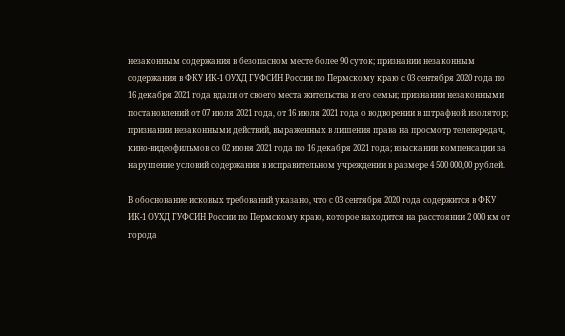незаконным содержания в безопасном месте более 90 суток; признании незаконным содержания в ФКУ ИК-1 ОУХД ГУФСИН России по Пермскому краю с 03 сентября 2020 года по 16 декабря 2021 года вдали от своего места жительства и его семьи; признании незаконными постановлений от 07 июля 2021 года, от 16 июля 2021 года о водворении в штрафной изолятор; признании незаконными действий, выраженных в лишения права на просмотр телепередач, кино-видеофильмов со 02 июня 2021 года по 16 декабря 2021 года; взыскании компенсации за нарушение условий содержания в исправительном учреждении в размере 4 500 000,00 рублей.

В обоснование исковых требований указано, что с 03 сентября 2020 года содержится в ФКУ ИК-1 ОУХД ГУФСИН России по Пермскому краю, которое находится на расстоянии 2 000 км от города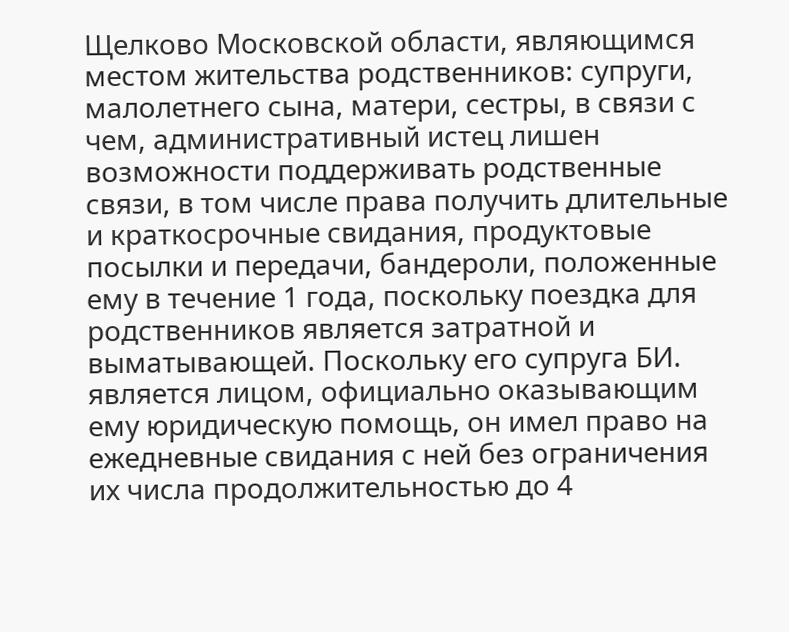Щелково Московской области, являющимся местом жительства родственников: супруги, малолетнего сына, матери, сестры, в связи с чем, административный истец лишен возможности поддерживать родственные связи, в том числе права получить длительные и краткосрочные свидания, продуктовые посылки и передачи, бандероли, положенные ему в течение 1 года, поскольку поездка для родственников является затратной и выматывающей. Поскольку его супруга БИ. является лицом, официально оказывающим ему юридическую помощь, он имел право на ежедневные свидания с ней без ограничения их числа продолжительностью до 4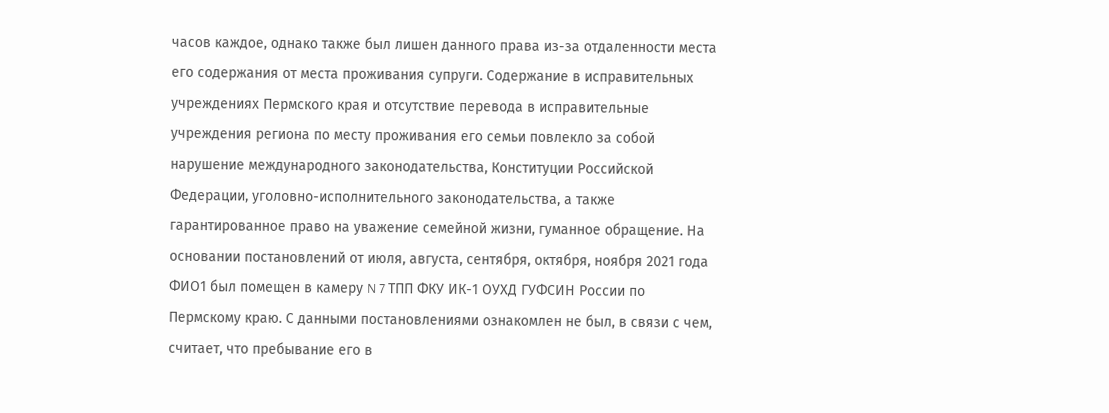часов каждое, однако также был лишен данного права из-за отдаленности места его содержания от места проживания супруги. Содержание в исправительных учреждениях Пермского края и отсутствие перевода в исправительные учреждения региона по месту проживания его семьи повлекло за собой нарушение международного законодательства, Конституции Российской Федерации, уголовно-исполнительного законодательства, а также гарантированное право на уважение семейной жизни, гуманное обращение. На основании постановлений от июля, августа, сентября, октября, ноября 2021 года ФИО1 был помещен в камеру N 7 ТПП ФКУ ИК-1 ОУХД ГУФСИН России по Пермскому краю. С данными постановлениями ознакомлен не был, в связи с чем, считает, что пребывание его в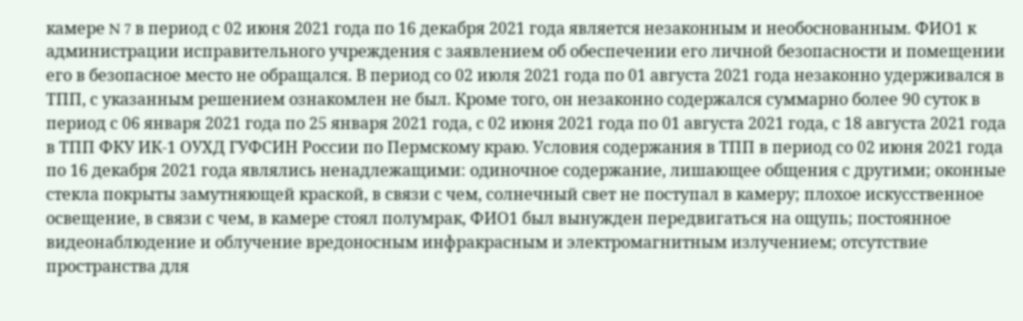камере N 7 в период с 02 июня 2021 года по 16 декабря 2021 года является незаконным и необоснованным. ФИО1 к администрации исправительного учреждения с заявлением об обеспечении его личной безопасности и помещении его в безопасное место не обращался. В период со 02 июля 2021 года по 01 августа 2021 года незаконно удерживался в ТПП, с указанным решением ознакомлен не был. Кроме того, он незаконно содержался суммарно более 90 суток в период с 06 января 2021 года по 25 января 2021 года, с 02 июня 2021 года по 01 августа 2021 года, с 18 августа 2021 года в ТПП ФКУ ИК-1 ОУХД ГУФСИН России по Пермскому краю. Условия содержания в ТПП в период со 02 июня 2021 года по 16 декабря 2021 года являлись ненадлежащими: одиночное содержание, лишающее общения с другими; оконные стекла покрыты замутняющей краской, в связи с чем, солнечный свет не поступал в камеру; плохое искусственное освещение, в связи с чем, в камере стоял полумрак, ФИО1 был вынужден передвигаться на ощупь; постоянное видеонаблюдение и облучение вредоносным инфракрасным и электромагнитным излучением; отсутствие пространства для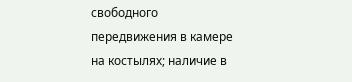свободного передвижения в камере на костылях; наличие в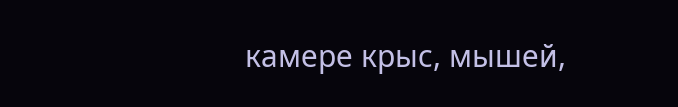камере крыс, мышей,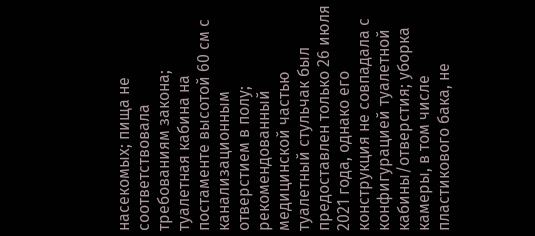насекомых; пища не соответствовала требованиям закона; туалетная кабина на постаменте высотой 60 см с канализационным отверстием в полу; рекомендованный медицинской частью туалетный стульчак был предоставлен только 26 июля 2021 года, однако его конструкция не совпадала с конфигурацией туалетной кабины/отверстия; уборка камеры, в том числе пластикового бака, не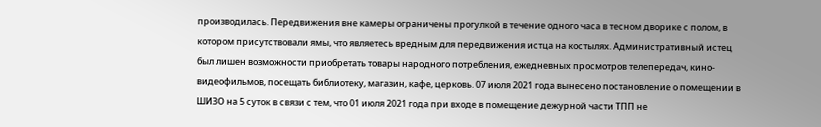производилась. Передвижения вне камеры ограничены прогулкой в течение одного часа в тесном дворике с полом, в котором присутствовали ямы, что являетесь вредным для передвижения истца на костылях. Административный истец был лишен возможности приобретать товары народного потребления, ежедневных просмотров телепередач, кино-видеофильмов, посещать библиотеку, магазин, кафе, церковь. 07 июля 2021 года вынесено постановление о помещении в ШИЗО на 5 суток в связи с тем, что 01 июля 2021 года при входе в помещение дежурной части ТПП не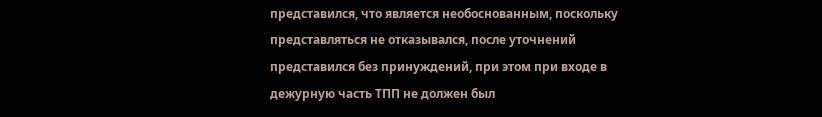представился, что является необоснованным, поскольку представляться не отказывался, после уточнений представился без принуждений, при этом при входе в дежурную часть ТПП не должен был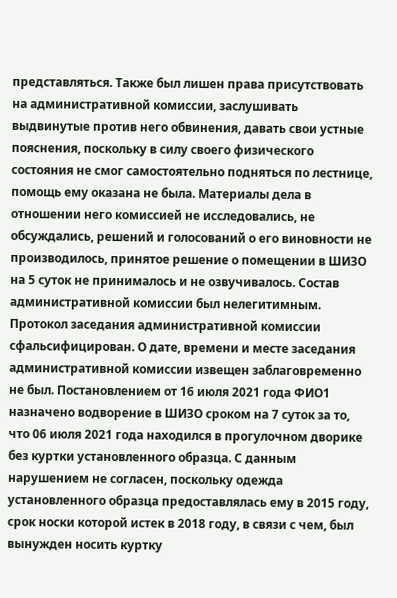представляться. Также был лишен права присутствовать на административной комиссии, заслушивать выдвинутые против него обвинения, давать свои устные пояснения, поскольку в силу своего физического состояния не смог самостоятельно подняться по лестнице, помощь ему оказана не была. Материалы дела в отношении него комиссией не исследовались, не обсуждались, решений и голосований о его виновности не производилось, принятое решение о помещении в ШИЗО на 5 суток не принималось и не озвучивалось. Состав административной комиссии был нелегитимным. Протокол заседания административной комиссии сфальсифицирован. О дате, времени и месте заседания административной комиссии извещен заблаговременно не был. Постановлением от 16 июля 2021 года ФИО1 назначено водворение в ШИЗО сроком на 7 суток за то, что 06 июля 2021 года находился в прогулочном дворике без куртки установленного образца. С данным нарушением не согласен, поскольку одежда установленного образца предоставлялась ему в 2015 году, срок носки которой истек в 2018 году, в связи с чем, был вынужден носить куртку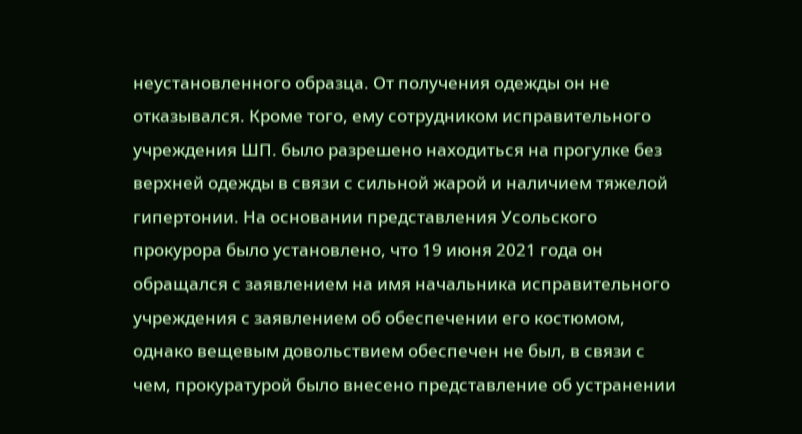неустановленного образца. От получения одежды он не отказывался. Кроме того, ему сотрудником исправительного учреждения ШП. было разрешено находиться на прогулке без верхней одежды в связи с сильной жарой и наличием тяжелой гипертонии. На основании представления Усольского прокурора было установлено, что 19 июня 2021 года он обращался с заявлением на имя начальника исправительного учреждения с заявлением об обеспечении его костюмом, однако вещевым довольствием обеспечен не был, в связи с чем, прокуратурой было внесено представление об устранении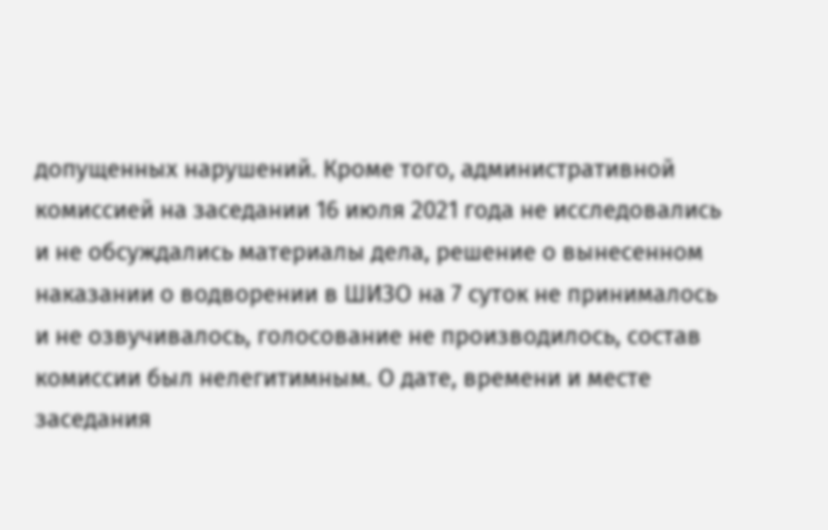допущенных нарушений. Кроме того, административной комиссией на заседании 16 июля 2021 года не исследовались и не обсуждались материалы дела, решение о вынесенном наказании о водворении в ШИЗО на 7 суток не принималось и не озвучивалось, голосование не производилось, состав комиссии был нелегитимным. О дате, времени и месте заседания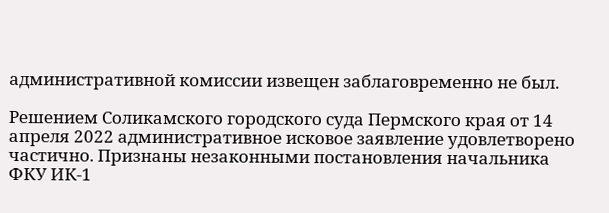административной комиссии извещен заблаговременно не был.

Решением Соликамского городского суда Пермского края от 14 апреля 2022 административное исковое заявление удовлетворено частично. Признаны незаконными постановления начальника ФКУ ИК-1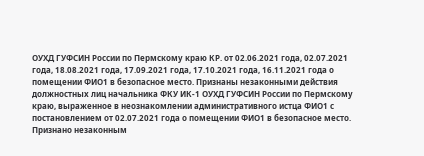ОУХД ГУФСИН России по Пермскому краю КР. от 02.06.2021 года, 02.07.2021 года, 18.08.2021 года, 17.09.2021 года, 17.10.2021 года, 16.11.2021 года о помещении ФИО1 в безопасное место. Признаны незаконными действия должностных лиц начальника ФКУ ИК-1 ОУХД ГУФСИН России по Пермскому краю, выраженное в неознакомлении административного истца ФИО1 с постановлением от 02.07.2021 года о помещении ФИО1 в безопасное место. Признано незаконным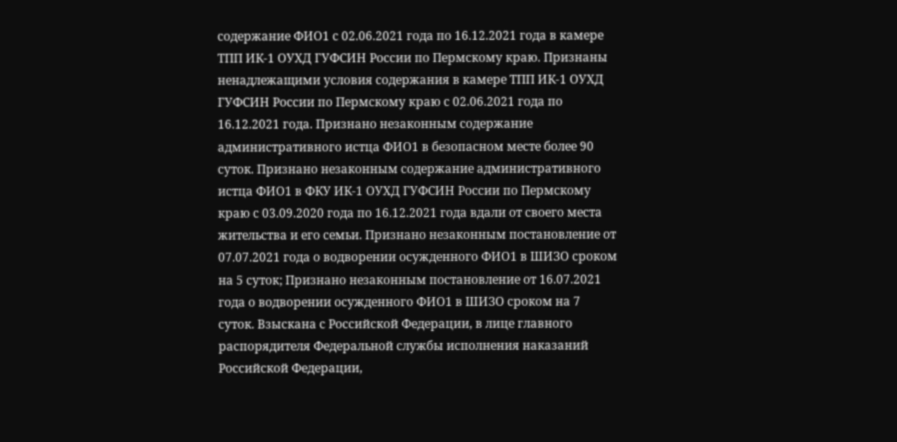содержание ФИО1 с 02.06.2021 года по 16.12.2021 года в камере ТПП ИК-1 ОУХД ГУФСИН России по Пермскому краю. Признаны ненадлежащими условия содержания в камере ТПП ИК-1 ОУХД ГУФСИН России по Пермскому краю с 02.06.2021 года по 16.12.2021 года. Признано незаконным содержание административного истца ФИО1 в безопасном месте более 90 суток. Признано незаконным содержание административного истца ФИО1 в ФКУ ИК-1 ОУХД ГУФСИН России по Пермскому краю с 03.09.2020 года по 16.12.2021 года вдали от своего места жительства и его семьи. Признано незаконным постановление от 07.07.2021 года о водворении осужденного ФИО1 в ШИЗО сроком на 5 суток; Признано незаконным постановление от 16.07.2021 года о водворении осужденного ФИО1 в ШИЗО сроком на 7 суток. Взыскана с Российской Федерации, в лице главного распорядителя Федеральной службы исполнения наказаний Российской Федерации,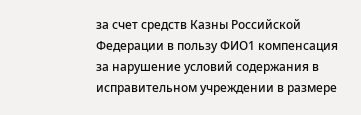за счет средств Казны Российской Федерации в пользу ФИО1 компенсация за нарушение условий содержания в исправительном учреждении в размере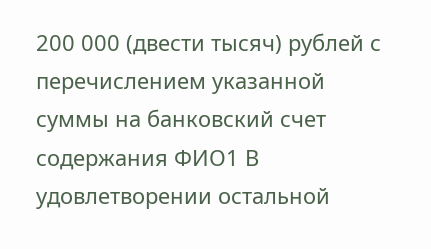200 000 (двести тысяч) рублей с перечислением указанной суммы на банковский счет содержания ФИО1 В удовлетворении остальной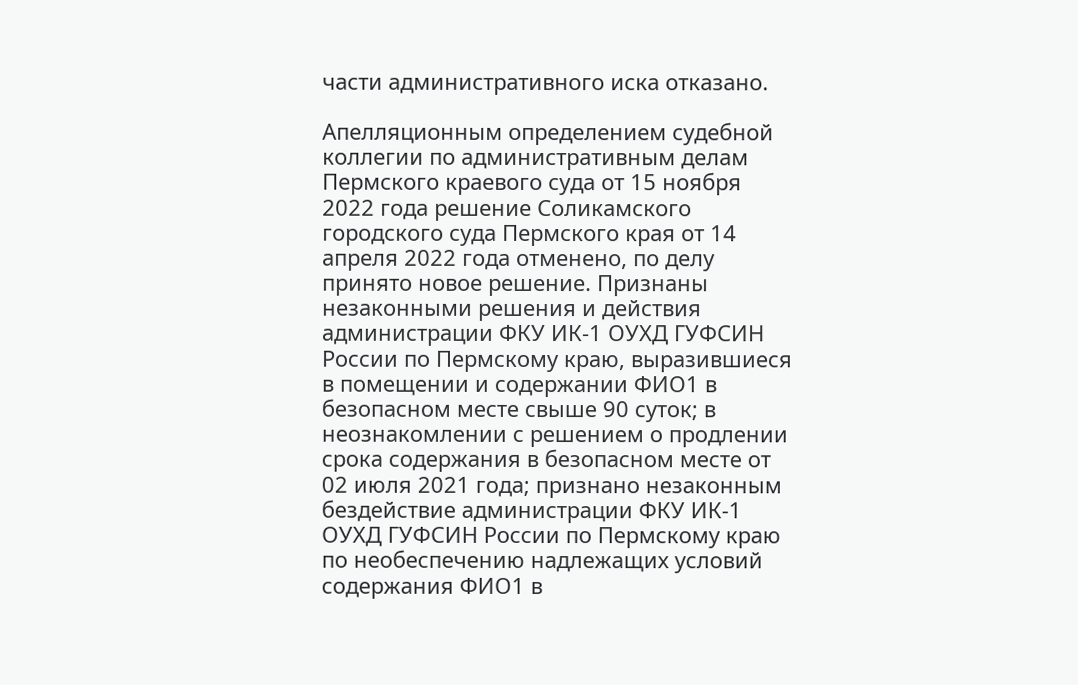части административного иска отказано.

Апелляционным определением судебной коллегии по административным делам Пермского краевого суда от 15 ноября 2022 года решение Соликамского городского суда Пермского края от 14 апреля 2022 года отменено, по делу принято новое решение. Признаны незаконными решения и действия администрации ФКУ ИК-1 ОУХД ГУФСИН России по Пермскому краю, выразившиеся в помещении и содержании ФИО1 в безопасном месте свыше 90 суток; в неознакомлении с решением о продлении срока содержания в безопасном месте от 02 июля 2021 года; признано незаконным бездействие администрации ФКУ ИК-1 ОУХД ГУФСИН России по Пермскому краю по необеспечению надлежащих условий содержания ФИО1 в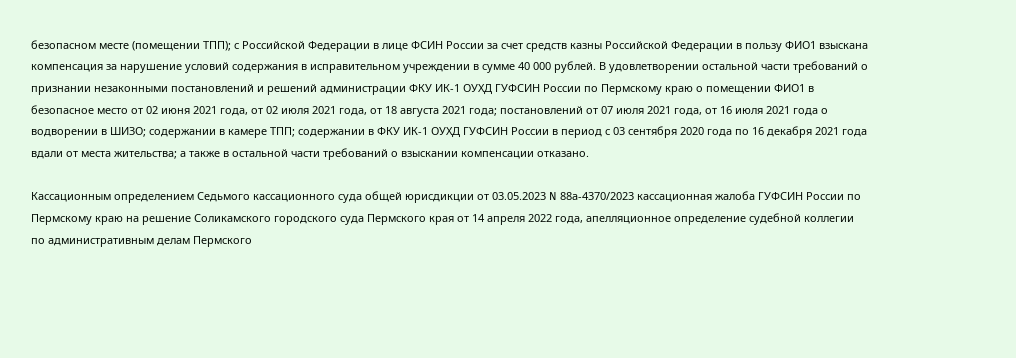безопасном месте (помещении ТПП); с Российской Федерации в лице ФСИН России за счет средств казны Российской Федерации в пользу ФИО1 взыскана компенсация за нарушение условий содержания в исправительном учреждении в сумме 40 000 рублей. В удовлетворении остальной части требований о признании незаконными постановлений и решений администрации ФКУ ИК-1 ОУХД ГУФСИН России по Пермскому краю о помещении ФИО1 в безопасное место от 02 июня 2021 года, от 02 июля 2021 года, от 18 августа 2021 года; постановлений от 07 июля 2021 года, от 16 июля 2021 года о водворении в ШИЗО; содержании в камере ТПП; содержании в ФКУ ИК-1 ОУХД ГУФСИН России в период с 03 сентября 2020 года по 16 декабря 2021 года вдали от места жительства; а также в остальной части требований о взыскании компенсации отказано.

Кассационным определением Седьмого кассационного суда общей юрисдикции от 03.05.2023 N 88а-4370/2023 кассационная жалоба ГУФСИН России по Пермскому краю на решение Соликамского городского суда Пермского края от 14 апреля 2022 года, апелляционное определение судебной коллегии по административным делам Пермского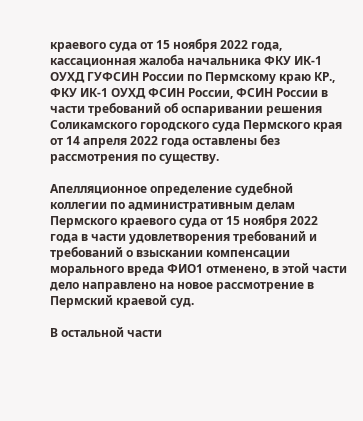краевого суда от 15 ноября 2022 года, кассационная жалоба начальника ФКУ ИК-1 ОУХД ГУФСИН России по Пермскому краю КР., ФКУ ИК-1 ОУХД ФСИН России, ФСИН России в части требований об оспаривании решения Соликамского городского суда Пермского края от 14 апреля 2022 года оставлены без рассмотрения по существу.

Апелляционное определение судебной коллегии по административным делам Пермского краевого суда от 15 ноября 2022 года в части удовлетворения требований и требований о взыскании компенсации морального вреда ФИО1 отменено, в этой части дело направлено на новое рассмотрение в Пермский краевой суд.

В остальной части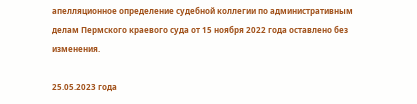апелляционное определение судебной коллегии по административным делам Пермского краевого суда от 15 ноября 2022 года оставлено без изменения.

25.05.2023 года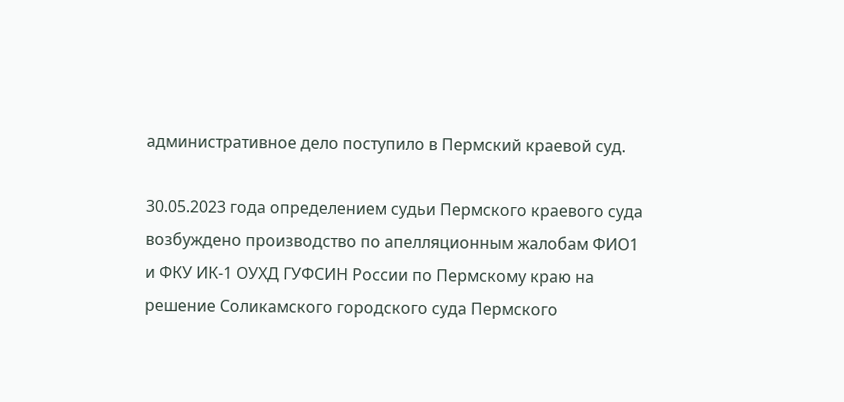административное дело поступило в Пермский краевой суд.

30.05.2023 года определением судьи Пермского краевого суда возбуждено производство по апелляционным жалобам ФИО1 и ФКУ ИК-1 ОУХД ГУФСИН России по Пермскому краю на решение Соликамского городского суда Пермского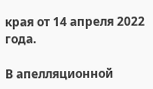края от 14 апреля 2022 года.

В апелляционной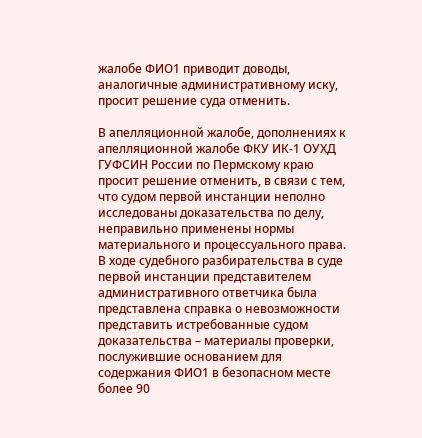жалобе ФИО1 приводит доводы, аналогичные административному иску, просит решение суда отменить.

В апелляционной жалобе, дополнениях к апелляционной жалобе ФКУ ИК-1 ОУХД ГУФСИН России по Пермскому краю просит решение отменить, в связи с тем, что судом первой инстанции неполно исследованы доказательства по делу, неправильно применены нормы материального и процессуального права. В ходе судебного разбирательства в суде первой инстанции представителем административного ответчика была представлена справка о невозможности представить истребованные судом доказательства – материалы проверки, послужившие основанием для содержания ФИО1 в безопасном месте более 90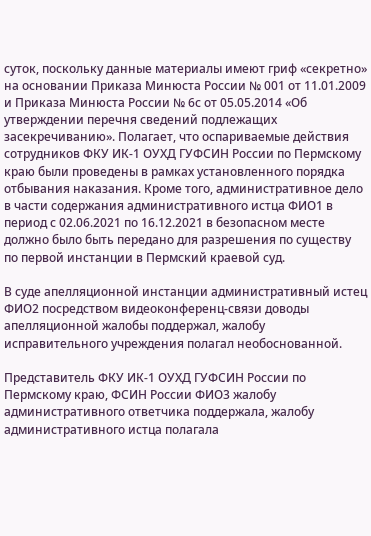суток, поскольку данные материалы имеют гриф «секретно» на основании Приказа Минюста России № 001 от 11.01.2009 и Приказа Минюста России № 6с от 05.05.2014 «Об утверждении перечня сведений подлежащих засекречиванию». Полагает, что оспариваемые действия сотрудников ФКУ ИК-1 ОУХД ГУФСИН России по Пермскому краю были проведены в рамках установленного порядка отбывания наказания. Кроме того, административное дело в части содержания административного истца ФИО1 в период с 02.06.2021 по 16.12.2021 в безопасном месте должно было быть передано для разрешения по существу по первой инстанции в Пермский краевой суд.

В суде апелляционной инстанции административный истец ФИО2 посредством видеоконференц-связи доводы апелляционной жалобы поддержал, жалобу исправительного учреждения полагал необоснованной.

Представитель ФКУ ИК-1 ОУХД ГУФСИН России по Пермскому краю, ФСИН России ФИО3 жалобу административного ответчика поддержала, жалобу административного истца полагала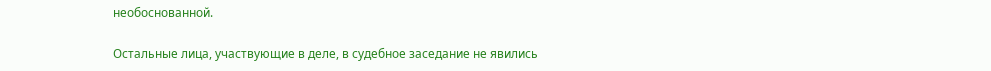необоснованной.

Остальные лица, участвующие в деле, в судебное заседание не явились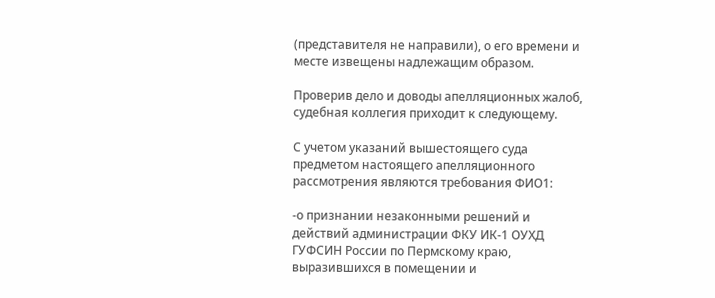(представителя не направили), о его времени и месте извещены надлежащим образом.

Проверив дело и доводы апелляционных жалоб, судебная коллегия приходит к следующему.

С учетом указаний вышестоящего суда предметом настоящего апелляционного рассмотрения являются требования ФИО1:

-о признании незаконными решений и действий администрации ФКУ ИК-1 ОУХД ГУФСИН России по Пермскому краю, выразившихся в помещении и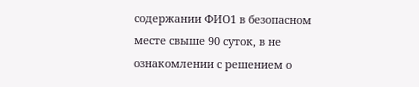содержании ФИО1 в безопасном месте свыше 90 суток, в не ознакомлении с решением о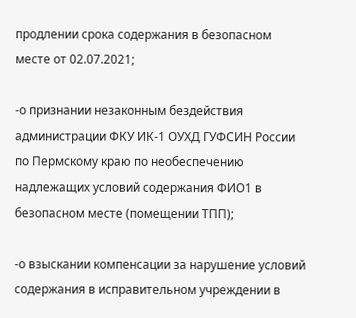продлении срока содержания в безопасном месте от 02.07.2021;

-о признании незаконным бездействия администрации ФКУ ИК-1 ОУХД ГУФСИН России по Пермскому краю по необеспечению надлежащих условий содержания ФИО1 в безопасном месте (помещении ТПП);

-о взыскании компенсации за нарушение условий содержания в исправительном учреждении в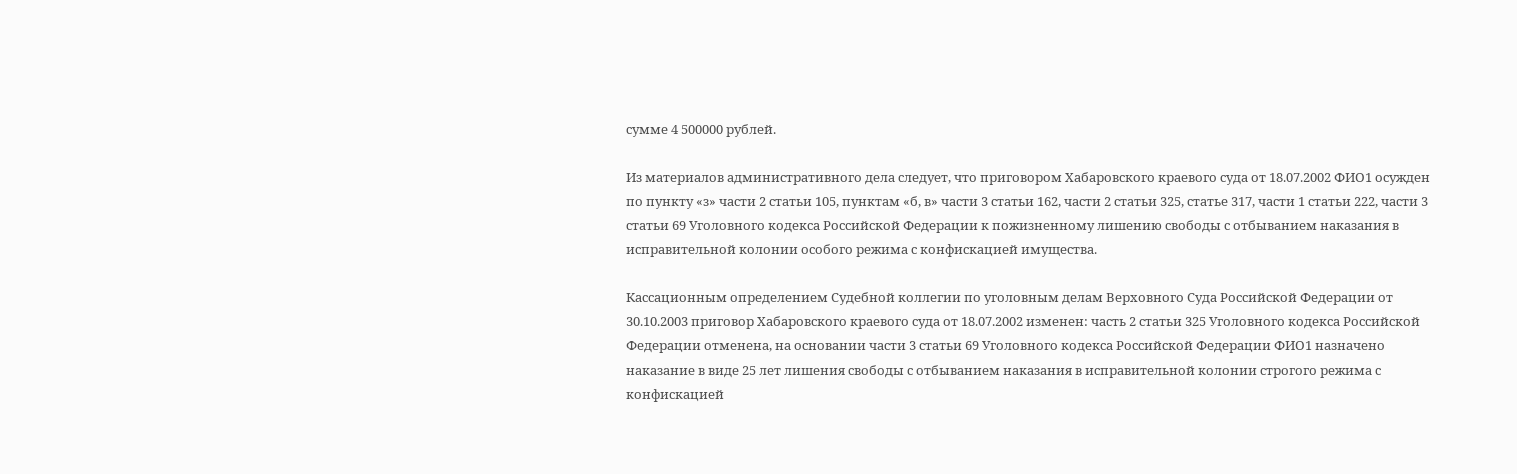сумме 4 500000 рублей.

Из материалов административного дела следует, что приговором Хабаровского краевого суда от 18.07.2002 ФИО1 осужден по пункту «з» части 2 статьи 105, пунктам «б, в» части 3 статьи 162, части 2 статьи 325, статье 317, части 1 статьи 222, части 3 статьи 69 Уголовного кодекса Российской Федерации к пожизненному лишению свободы с отбыванием наказания в исправительной колонии особого режима с конфискацией имущества.

Кассационным определением Судебной коллегии по уголовным делам Верховного Суда Российской Федерации от 30.10.2003 приговор Хабаровского краевого суда от 18.07.2002 изменен: часть 2 статьи 325 Уголовного кодекса Российской Федерации отменена, на основании части 3 статьи 69 Уголовного кодекса Российской Федерации ФИО1 назначено наказание в виде 25 лет лишения свободы с отбыванием наказания в исправительной колонии строгого режима с конфискацией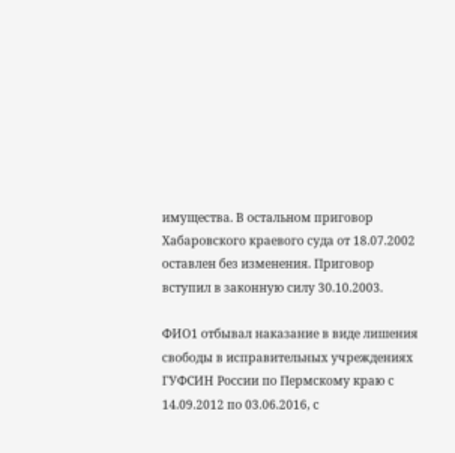имущества. В остальном приговор Хабаровского краевого суда от 18.07.2002 оставлен без изменения. Приговор вступил в законную силу 30.10.2003.

ФИО1 отбывал наказание в виде лишения свободы в исправительных учреждениях ГУФСИН России по Пермскому краю с 14.09.2012 по 03.06.2016, с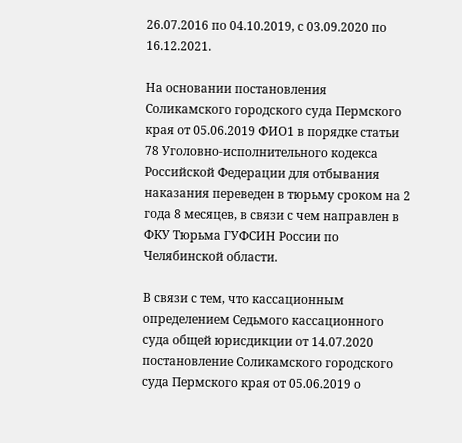26.07.2016 по 04.10.2019, с 03.09.2020 по 16.12.2021.

На основании постановления Соликамского городского суда Пермского края от 05.06.2019 ФИО1 в порядке статьи 78 Уголовно-исполнительного кодекса Российской Федерации для отбывания наказания переведен в тюрьму сроком на 2 года 8 месяцев, в связи с чем направлен в ФКУ Тюрьма ГУФСИН России по Челябинской области.

В связи с тем, что кассационным определением Седьмого кассационного суда общей юрисдикции от 14.07.2020 постановление Соликамского городского суда Пермского края от 05.06.2019 о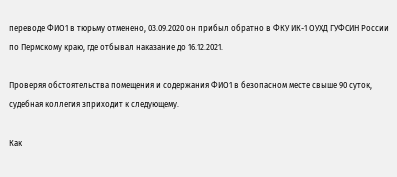переводе ФИО1 в тюрьму отменено, 03.09.2020 он прибыл обратно в ФКУ ИК-1 ОУХД ГУФСИН России по Пермскому краю, где отбывал наказание до 16.12.2021.

Проверяя обстоятельства помещения и содержания ФИО1 в безопасном месте свыше 90 суток, судебная коллегия зприходит к следующему.

Как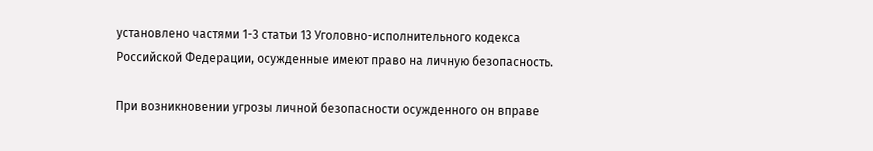установлено частями 1-3 статьи 13 Уголовно-исполнительного кодекса Российской Федерации, осужденные имеют право на личную безопасность.

При возникновении угрозы личной безопасности осужденного он вправе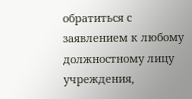обратиться с заявлением к любому должностному лицу учреждения,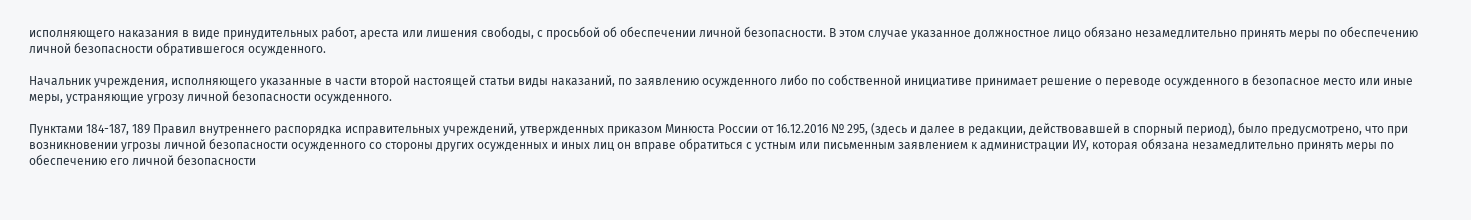исполняющего наказания в виде принудительных работ, ареста или лишения свободы, с просьбой об обеспечении личной безопасности. В этом случае указанное должностное лицо обязано незамедлительно принять меры по обеспечению личной безопасности обратившегося осужденного.

Начальник учреждения, исполняющего указанные в части второй настоящей статьи виды наказаний, по заявлению осужденного либо по собственной инициативе принимает решение о переводе осужденного в безопасное место или иные меры, устраняющие угрозу личной безопасности осужденного.

Пунктами 184-187, 189 Правил внутреннего распорядка исправительных учреждений, утвержденных приказом Минюста России от 16.12.2016 № 295, (здесь и далее в редакции, действовавшей в спорный период), было предусмотрено, что при возникновении угрозы личной безопасности осужденного со стороны других осужденных и иных лиц он вправе обратиться с устным или письменным заявлением к администрации ИУ, которая обязана незамедлительно принять меры по обеспечению его личной безопасности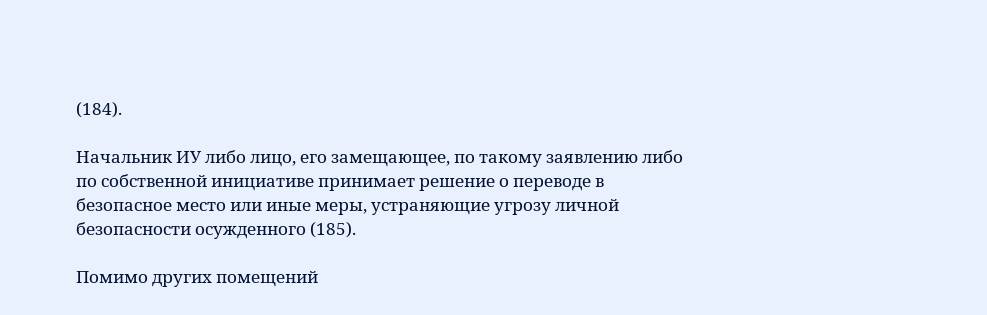(184).

Начальник ИУ либо лицо, его замещающее, по такому заявлению либо по собственной инициативе принимает решение о переводе в безопасное место или иные меры, устраняющие угрозу личной безопасности осужденного (185).

Помимо других помещений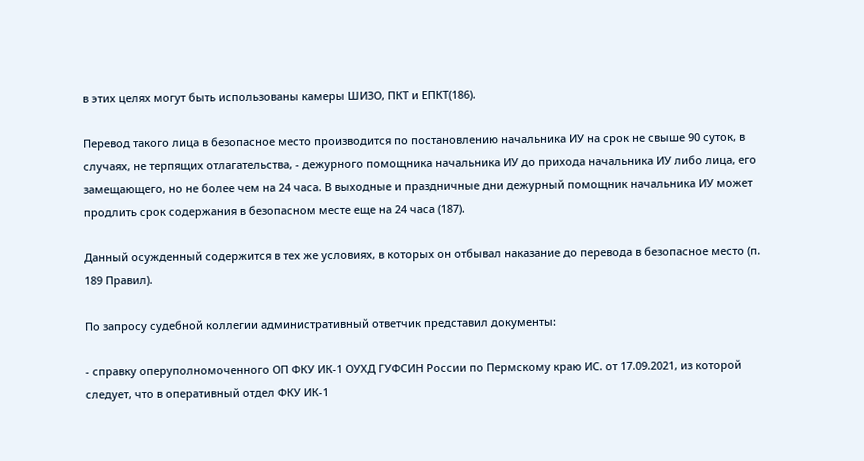в этих целях могут быть использованы камеры ШИЗО, ПКТ и ЕПКТ(186).

Перевод такого лица в безопасное место производится по постановлению начальника ИУ на срок не свыше 90 суток, в случаях, не терпящих отлагательства, - дежурного помощника начальника ИУ до прихода начальника ИУ либо лица, его замещающего, но не более чем на 24 часа. В выходные и праздничные дни дежурный помощник начальника ИУ может продлить срок содержания в безопасном месте еще на 24 часа (187).

Данный осужденный содержится в тех же условиях, в которых он отбывал наказание до перевода в безопасное место (п. 189 Правил).

По запросу судебной коллегии административный ответчик представил документы:

- справку оперуполномоченного ОП ФКУ ИК-1 ОУХД ГУФСИН России по Пермскому краю ИС. от 17.09.2021, из которой следует, что в оперативный отдел ФКУ ИК-1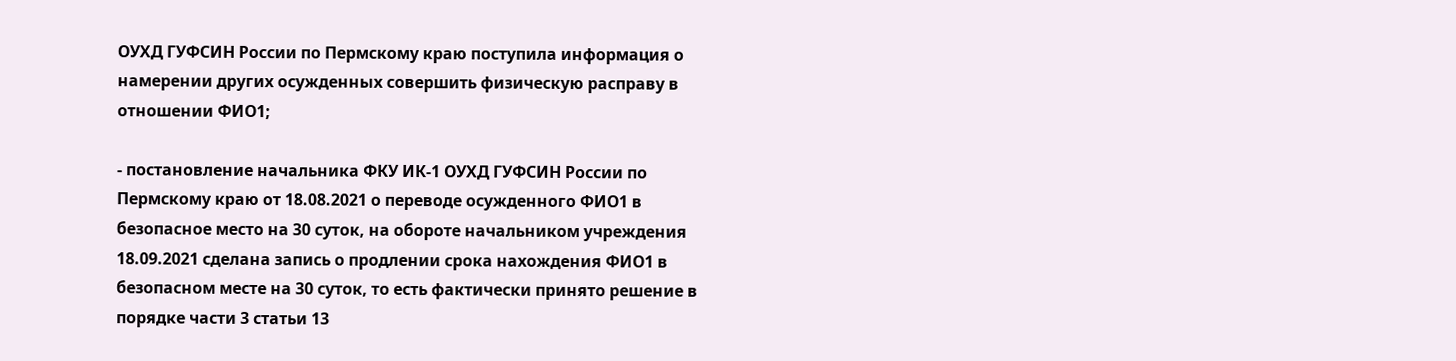ОУХД ГУФСИН России по Пермскому краю поступила информация о намерении других осужденных совершить физическую расправу в отношении ФИО1;

- постановление начальника ФКУ ИК-1 ОУХД ГУФСИН России по Пермскому краю от 18.08.2021 о переводе осужденного ФИО1 в безопасное место на 30 суток, на обороте начальником учреждения 18.09.2021 сделана запись о продлении срока нахождения ФИО1 в безопасном месте на 30 суток, то есть фактически принято решение в порядке части 3 статьи 13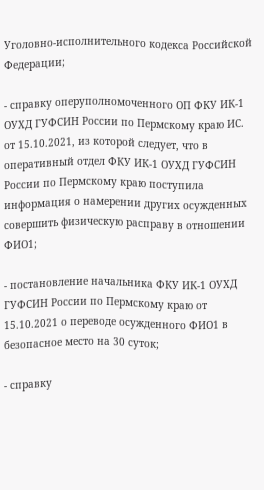Уголовно-исполнительного кодекса Российской Федерации;

- справку оперуполномоченного ОП ФКУ ИК-1 ОУХД ГУФСИН России по Пермскому краю ИС. от 15.10.2021, из которой следует, что в оперативный отдел ФКУ ИК-1 ОУХД ГУФСИН России по Пермскому краю поступила информация о намерении других осужденных совершить физическую расправу в отношении ФИО1;

- постановление начальника ФКУ ИК-1 ОУХД ГУФСИН России по Пермскому краю от 15.10.2021 о переводе осужденного ФИО1 в безопасное место на 30 суток;

- справку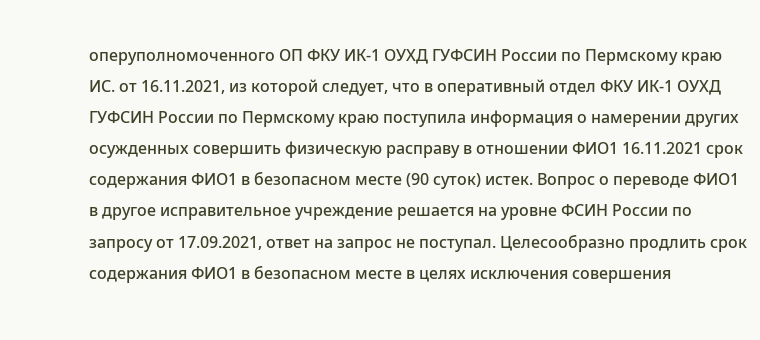оперуполномоченного ОП ФКУ ИК-1 ОУХД ГУФСИН России по Пермскому краю ИС. от 16.11.2021, из которой следует, что в оперативный отдел ФКУ ИК-1 ОУХД ГУФСИН России по Пермскому краю поступила информация о намерении других осужденных совершить физическую расправу в отношении ФИО1 16.11.2021 срок содержания ФИО1 в безопасном месте (90 суток) истек. Вопрос о переводе ФИО1 в другое исправительное учреждение решается на уровне ФСИН России по запросу от 17.09.2021, ответ на запрос не поступал. Целесообразно продлить срок содержания ФИО1 в безопасном месте в целях исключения совершения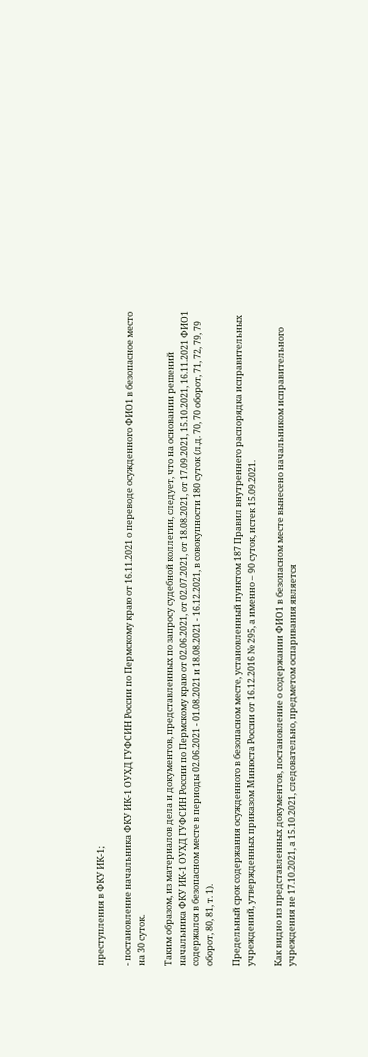преступления в ФКУ ИК-1;

- постановление начальника ФКУ ИК-1 ОУХД ГУФСИН России по Пермскому краю от 16.11.2021 о переводе осужденного ФИО1 в безопасное место на 30 суток.

Таким образом, из материалов дела и документов, представленных по запросу судебной коллегии, следует, что на основании решений начальника ФКУ ИК-1 ОУХД ГУФСИН России по Пермскому краю от 02.06.2021, от 02.07.2021, от 18.08.2021, от 17.09.2021, 15.10.2021, 16.11.2021 ФИО1 содержался в безопасном месте в периоды 02.06.2021 - 01.08.2021 и 18.08.2021 - 16.12.2021, в совокупности 180 суток (л.д. 70, 70 оборот, 71, 72, 79, 79 оборот, 80, 81, т. 1).

Предельный срок содержания осужденного в безопасном месте, установленный пунктом 187 Правил внутреннего распорядка исправительных учреждений, утвержденных приказом Минюста России от 16.12.2016 № 295, а именно – 90 суток, истек 15.09.2021.

Как видно из представленных документов, постановление о содержании ФИО1 в безопасном месте вынесено начальником исправительного учреждения не 17.10.2021, а 15.10.2021, следовательно, предметом оспаривания является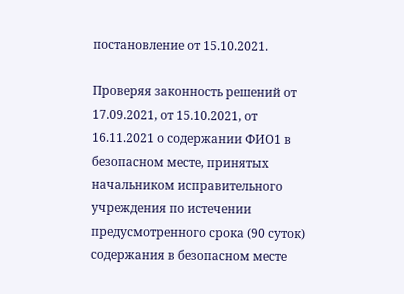постановление от 15.10.2021.

Проверяя законность решений от 17.09.2021, от 15.10.2021, от 16.11.2021 о содержании ФИО1 в безопасном месте, принятых начальником исправительного учреждения по истечении предусмотренного срока (90 суток) содержания в безопасном месте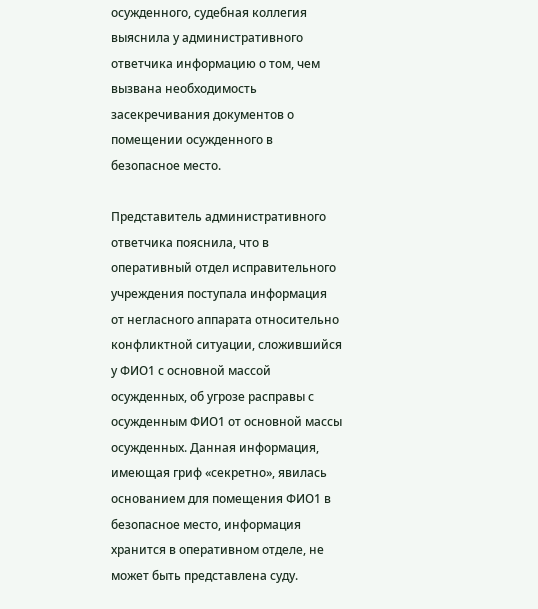осужденного, судебная коллегия выяснила у административного ответчика информацию о том, чем вызвана необходимость засекречивания документов о помещении осужденного в безопасное место.

Представитель административного ответчика пояснила, что в оперативный отдел исправительного учреждения поступала информация от негласного аппарата относительно конфликтной ситуации, сложившийся у ФИО1 с основной массой осужденных, об угрозе расправы с осужденным ФИО1 от основной массы осужденных. Данная информация, имеющая гриф «секретно», явилась основанием для помещения ФИО1 в безопасное место, информация хранится в оперативном отделе, не может быть представлена суду.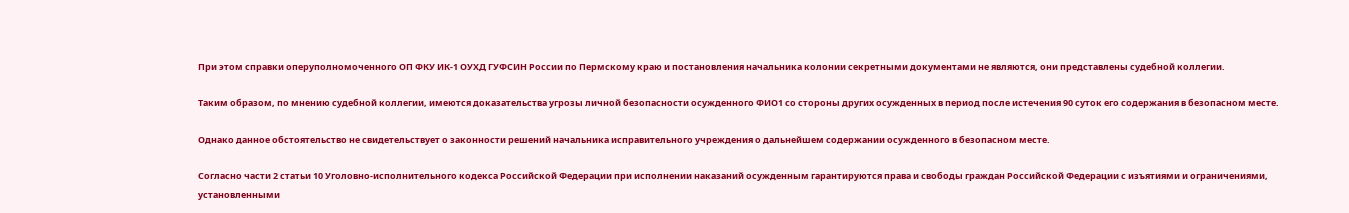При этом справки оперуполномоченного ОП ФКУ ИК-1 ОУХД ГУФСИН России по Пермскому краю и постановления начальника колонии секретными документами не являются, они представлены судебной коллегии.

Таким образом, по мнению судебной коллегии, имеются доказательства угрозы личной безопасности осужденного ФИО1 со стороны других осужденных в период после истечения 90 суток его содержания в безопасном месте.

Однако данное обстоятельство не свидетельствует о законности решений начальника исправительного учреждения о дальнейшем содержании осужденного в безопасном месте.

Согласно части 2 статьи 10 Уголовно-исполнительного кодекса Российской Федерации при исполнении наказаний осужденным гарантируются права и свободы граждан Российской Федерации с изъятиями и ограничениями, установленными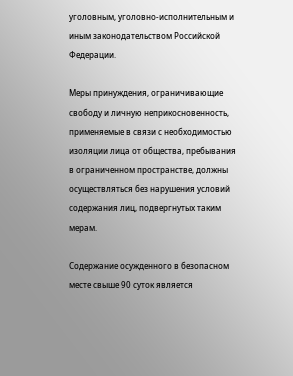уголовным, уголовно-исполнительным и иным законодательством Российской Федерации.

Меры принуждения, ограничивающие свободу и личную неприкосновенность, применяемые в связи с необходимостью изоляции лица от общества, пребывания в ограниченном пространстве, должны осуществляться без нарушения условий содержания лиц, подвергнутых таким мерам.

Содержание осужденного в безопасном месте свыше 90 суток является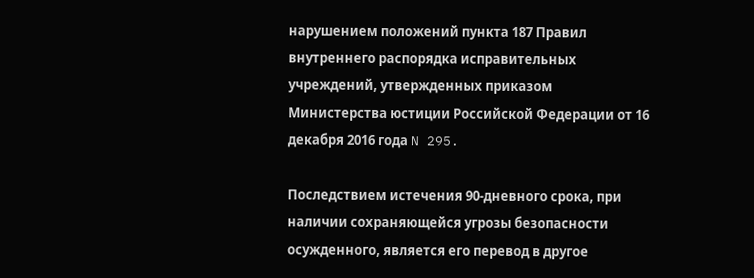нарушением положений пункта 187 Правил внутреннего распорядка исправительных учреждений, утвержденных приказом Министерства юстиции Российской Федерации от 16 декабря 2016 года N 295.

Последствием истечения 90-дневного срока, при наличии сохраняющейся угрозы безопасности осужденного, является его перевод в другое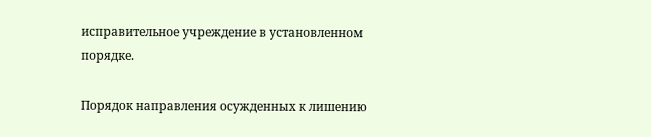исправительное учреждение в установленном порядке.

Порядок направления осужденных к лишению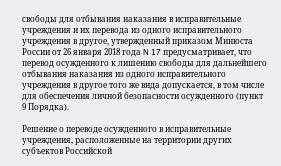свободы для отбывания наказания в исправительные учреждения и их перевода из одного исправительного учреждения в другое, утвержденный приказом Минюста России от 26 января 2018 года N 17 предусматривает, что перевод осужденного к лишению свободы для дальнейшего отбывания наказания из одного исправительного учреждения в другое того же вида допускается, в том числе для обеспечения личной безопасности осужденного (пункт 9 Порядка).

Решение о переводе осужденного в исправительные учреждения, расположенные на территории других субъектов Российской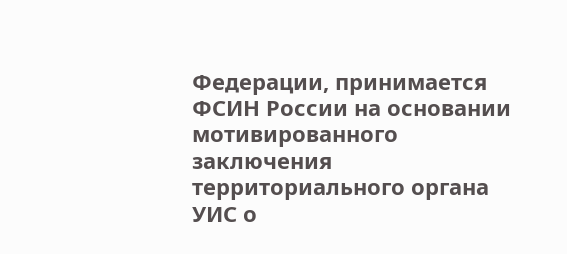Федерации, принимается ФСИН России на основании мотивированного заключения территориального органа УИС о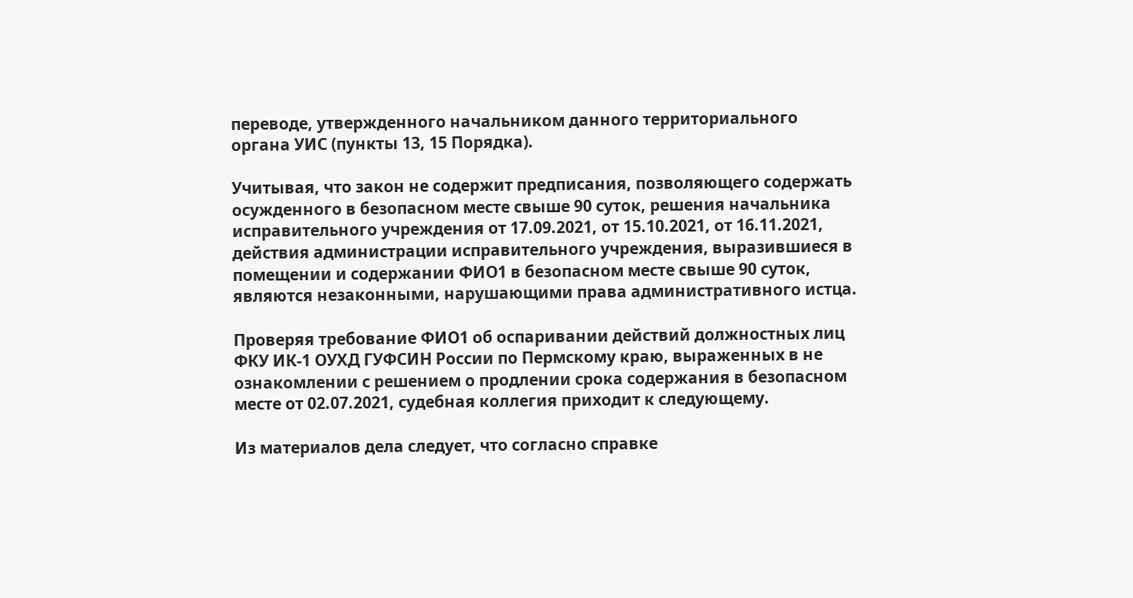переводе, утвержденного начальником данного территориального органа УИС (пункты 13, 15 Порядка).

Учитывая, что закон не содержит предписания, позволяющего содержать осужденного в безопасном месте свыше 90 суток, решения начальника исправительного учреждения от 17.09.2021, от 15.10.2021, от 16.11.2021, действия администрации исправительного учреждения, выразившиеся в помещении и содержании ФИО1 в безопасном месте свыше 90 суток, являются незаконными, нарушающими права административного истца.

Проверяя требование ФИО1 об оспаривании действий должностных лиц ФКУ ИК-1 ОУХД ГУФСИН России по Пермскому краю, выраженных в не ознакомлении с решением о продлении срока содержания в безопасном месте от 02.07.2021, судебная коллегия приходит к следующему.

Из материалов дела следует, что согласно справке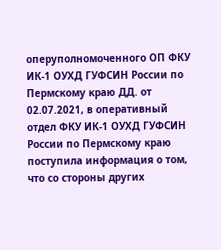оперуполномоченного ОП ФКУ ИК-1 ОУХД ГУФСИН России по Пермскому краю ДД. от 02.07.2021, в оперативный отдел ФКУ ИК-1 ОУХД ГУФСИН России по Пермскому краю поступила информация о том, что со стороны других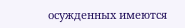осужденных имеются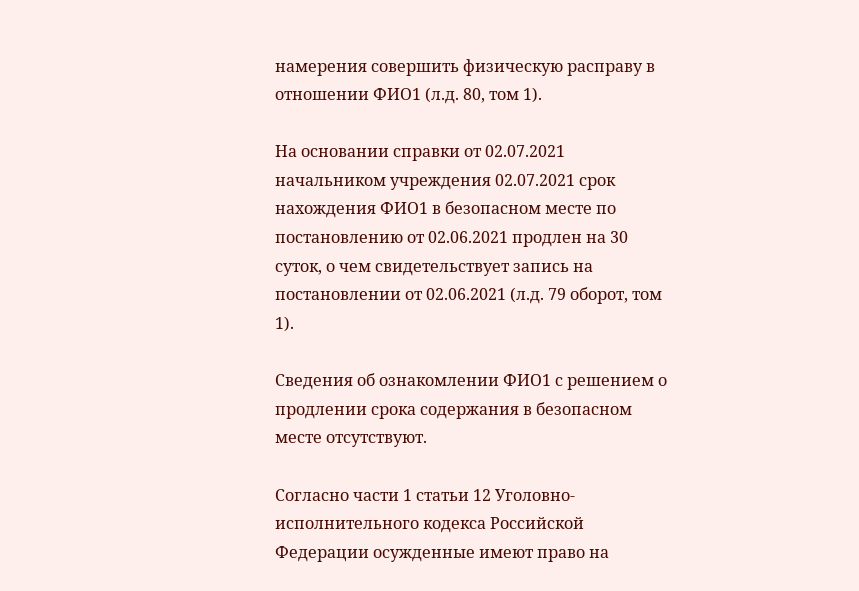намерения совершить физическую расправу в отношении ФИО1 (л.д. 80, том 1).

На основании справки от 02.07.2021 начальником учреждения 02.07.2021 срок нахождения ФИО1 в безопасном месте по постановлению от 02.06.2021 продлен на 30 суток, о чем свидетельствует запись на постановлении от 02.06.2021 (л.д. 79 оборот, том 1).

Сведения об ознакомлении ФИО1 с решением о продлении срока содержания в безопасном месте отсутствуют.

Согласно части 1 статьи 12 Уголовно-исполнительного кодекса Российской Федерации осужденные имеют право на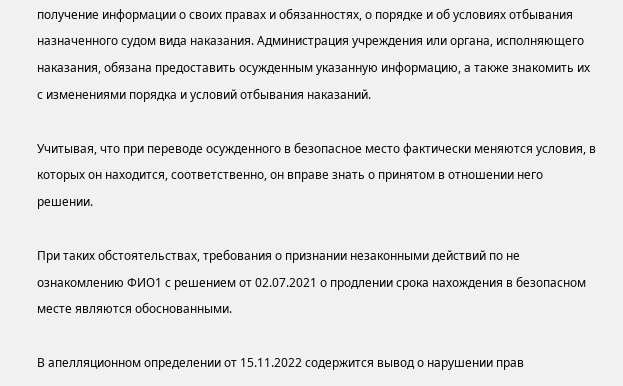получение информации о своих правах и обязанностях, о порядке и об условиях отбывания назначенного судом вида наказания. Администрация учреждения или органа, исполняющего наказания, обязана предоставить осужденным указанную информацию, а также знакомить их с изменениями порядка и условий отбывания наказаний.

Учитывая, что при переводе осужденного в безопасное место фактически меняются условия, в которых он находится, соответственно, он вправе знать о принятом в отношении него решении.

При таких обстоятельствах, требования о признании незаконными действий по не ознакомлению ФИО1 с решением от 02.07.2021 о продлении срока нахождения в безопасном месте являются обоснованными.

В апелляционном определении от 15.11.2022 содержится вывод о нарушении прав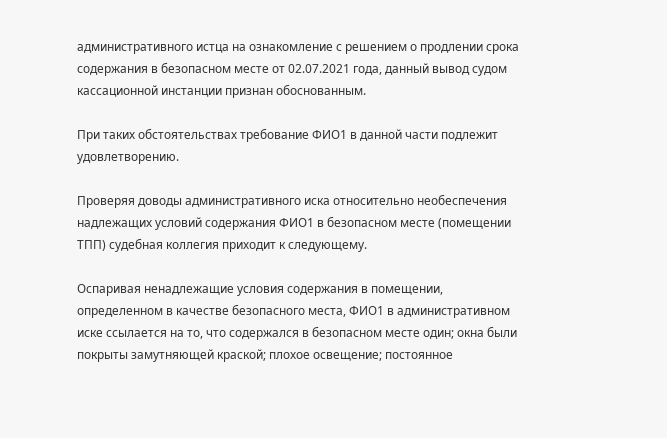административного истца на ознакомление с решением о продлении срока содержания в безопасном месте от 02.07.2021 года, данный вывод судом кассационной инстанции признан обоснованным.

При таких обстоятельствах требование ФИО1 в данной части подлежит удовлетворению.

Проверяя доводы административного иска относительно необеспечения надлежащих условий содержания ФИО1 в безопасном месте (помещении ТПП) судебная коллегия приходит к следующему.

Оспаривая ненадлежащие условия содержания в помещении, определенном в качестве безопасного места, ФИО1 в административном иске ссылается на то, что содержался в безопасном месте один; окна были покрыты замутняющей краской; плохое освещение; постоянное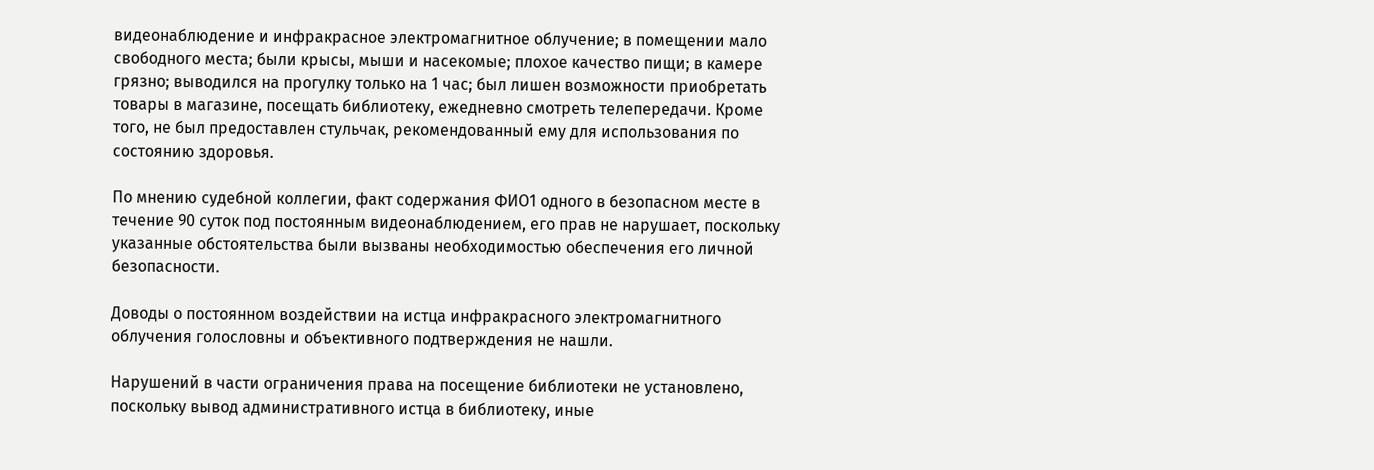видеонаблюдение и инфракрасное электромагнитное облучение; в помещении мало свободного места; были крысы, мыши и насекомые; плохое качество пищи; в камере грязно; выводился на прогулку только на 1 час; был лишен возможности приобретать товары в магазине, посещать библиотеку, ежедневно смотреть телепередачи. Кроме того, не был предоставлен стульчак, рекомендованный ему для использования по состоянию здоровья.

По мнению судебной коллегии, факт содержания ФИО1 одного в безопасном месте в течение 90 суток под постоянным видеонаблюдением, его прав не нарушает, поскольку указанные обстоятельства были вызваны необходимостью обеспечения его личной безопасности.

Доводы о постоянном воздействии на истца инфракрасного электромагнитного облучения голословны и объективного подтверждения не нашли.

Нарушений в части ограничения права на посещение библиотеки не установлено, поскольку вывод административного истца в библиотеку, иные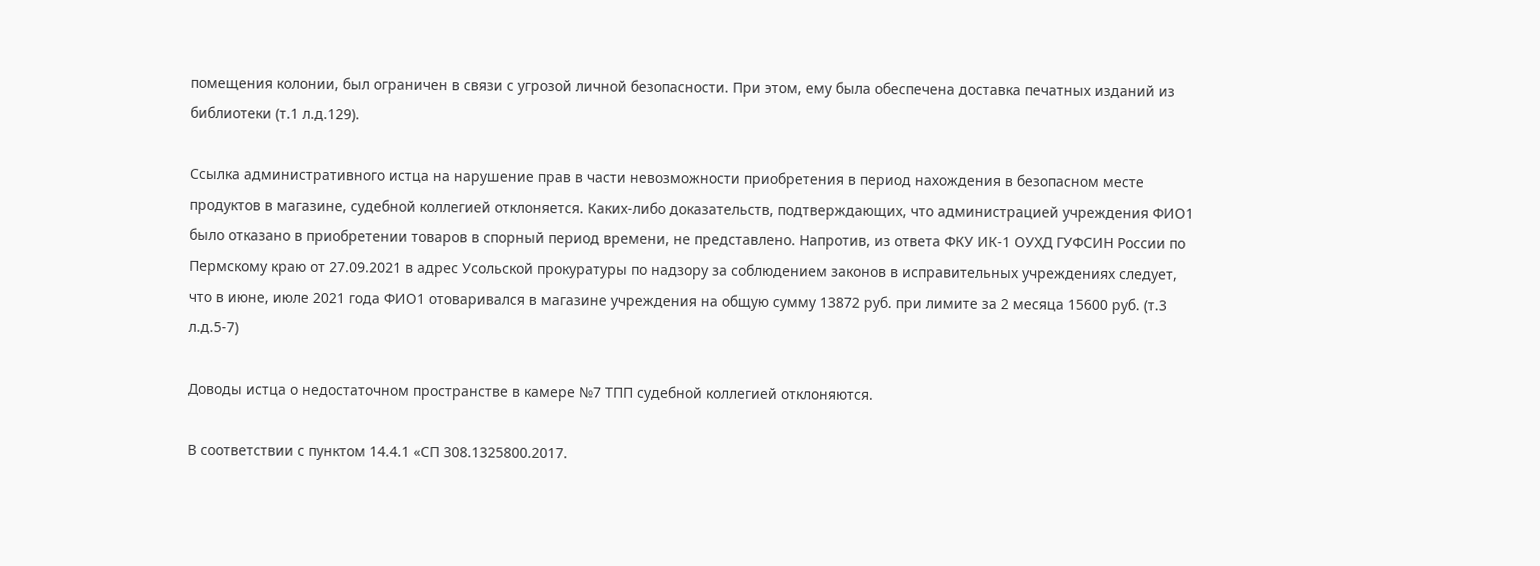помещения колонии, был ограничен в связи с угрозой личной безопасности. При этом, ему была обеспечена доставка печатных изданий из библиотеки (т.1 л.д.129).

Ссылка административного истца на нарушение прав в части невозможности приобретения в период нахождения в безопасном месте продуктов в магазине, судебной коллегией отклоняется. Каких-либо доказательств, подтверждающих, что администрацией учреждения ФИО1 было отказано в приобретении товаров в спорный период времени, не представлено. Напротив, из ответа ФКУ ИК-1 ОУХД ГУФСИН России по Пермскому краю от 27.09.2021 в адрес Усольской прокуратуры по надзору за соблюдением законов в исправительных учреждениях следует, что в июне, июле 2021 года ФИО1 отоваривался в магазине учреждения на общую сумму 13872 руб. при лимите за 2 месяца 15600 руб. (т.3 л.д.5-7)

Доводы истца о недостаточном пространстве в камере №7 ТПП судебной коллегией отклоняются.

В соответствии с пунктом 14.4.1 «СП 308.1325800.2017.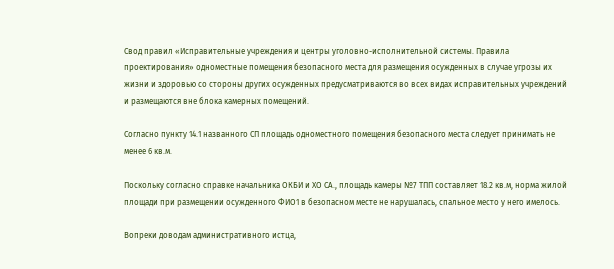Свод правил «Исправительные учреждения и центры уголовно-исполнительной системы. Правила проектирования» одноместные помещения безопасного места для размещения осужденных в случае угрозы их жизни и здоровью со стороны других осужденных предусматриваются во всех видах исправительных учреждений и размещаются вне блока камерных помещений.

Согласно пункту 14.1 названного СП площадь одноместного помещения безопасного места следует принимать не менее 6 кв.м.

Поскольку согласно справке начальника ОКБИ и ХО СА., площадь камеры №7 ТПП составляет 18.2 кв.м, норма жилой площади при размещении осужденного ФИО1 в безопасном месте не нарушалась, спальное место у него имелось.

Вопреки доводам административного истца,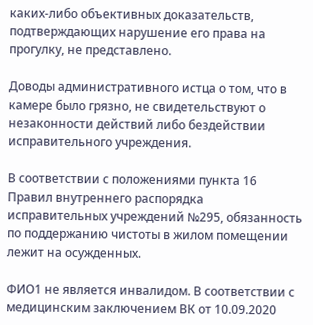каких-либо объективных доказательств, подтверждающих нарушение его права на прогулку, не представлено.

Доводы административного истца о том, что в камере было грязно, не свидетельствуют о незаконности действий либо бездействии исправительного учреждения.

В соответствии с положениями пункта 16 Правил внутреннего распорядка исправительных учреждений №295, обязанность по поддержанию чистоты в жилом помещении лежит на осужденных.

ФИО1 не является инвалидом. В соответствии с медицинским заключением ВК от 10.09.2020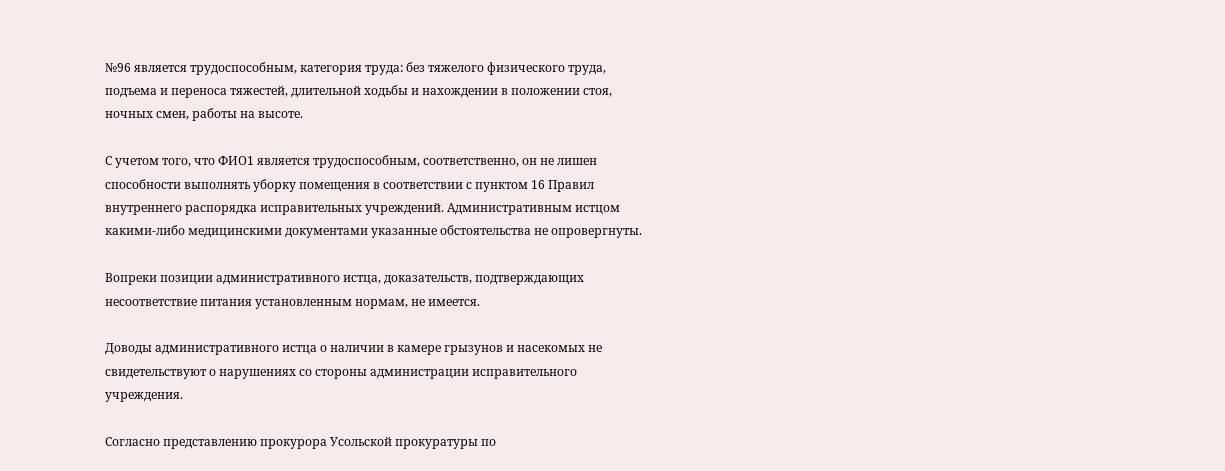№96 является трудоспособным, категория труда: без тяжелого физического труда, подъема и переноса тяжестей, длительной ходьбы и нахождении в положении стоя, ночных смен, работы на высоте.

С учетом того, что ФИО1 является трудоспособным, соответственно, он не лишен способности выполнять уборку помещения в соответствии с пунктом 16 Правил внутреннего распорядка исправительных учреждений. Административным истцом какими-либо медицинскими документами указанные обстоятельства не опровергнуты.

Вопреки позиции административного истца, доказательств, подтверждающих несоответствие питания установленным нормам, не имеется.

Доводы административного истца о наличии в камере грызунов и насекомых не свидетельствуют о нарушениях со стороны администрации исправительного учреждения.

Согласно представлению прокурора Усольской прокуратуры по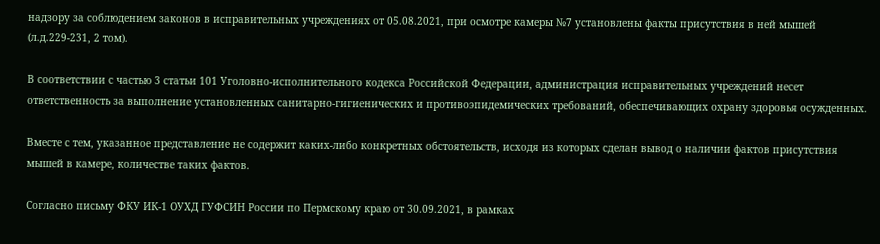надзору за соблюдением законов в исправительных учреждениях от 05.08.2021, при осмотре камеры №7 установлены факты присутствия в ней мышей (л.д.229-231, 2 том).

В соответствии с частью 3 статьи 101 Уголовно-исполнительного кодекса Российской Федерации, администрация исправительных учреждений несет ответственность за выполнение установленных санитарно-гигиенических и противоэпидемических требований, обеспечивающих охрану здоровья осужденных.

Вместе с тем, указанное представление не содержит каких-либо конкретных обстоятельств, исходя из которых сделан вывод о наличии фактов присутствия мышей в камере, количестве таких фактов.

Согласно письму ФКУ ИК-1 ОУХД ГУФСИН России по Пермскому краю от 30.09.2021, в рамках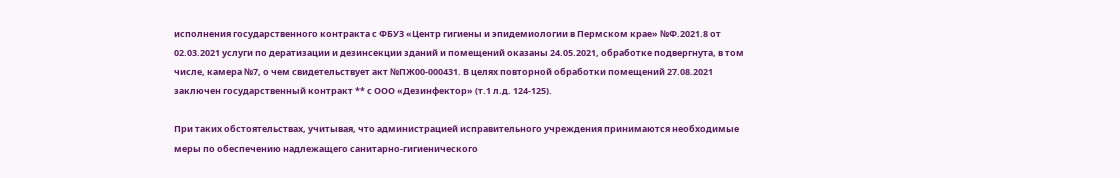исполнения государственного контракта с ФБУЗ «Центр гигиены и эпидемиологии в Пермском крае» №Ф.2021.8 от 02.03.2021 услуги по дератизации и дезинсекции зданий и помещений оказаны 24.05.2021, обработке подвергнута, в том числе, камера №7, о чем свидетельствует акт №ПЖ00-000431. В целях повторной обработки помещений 27.08.2021 заключен государственный контракт ** с ООО «Дезинфектор» (т.1 л.д. 124-125).

При таких обстоятельствах, учитывая, что администрацией исправительного учреждения принимаются необходимые меры по обеспечению надлежащего санитарно-гигиенического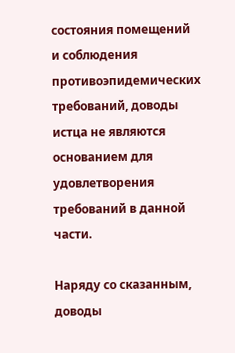состояния помещений и соблюдения противоэпидемических требований, доводы истца не являются основанием для удовлетворения требований в данной части.

Наряду со сказанным, доводы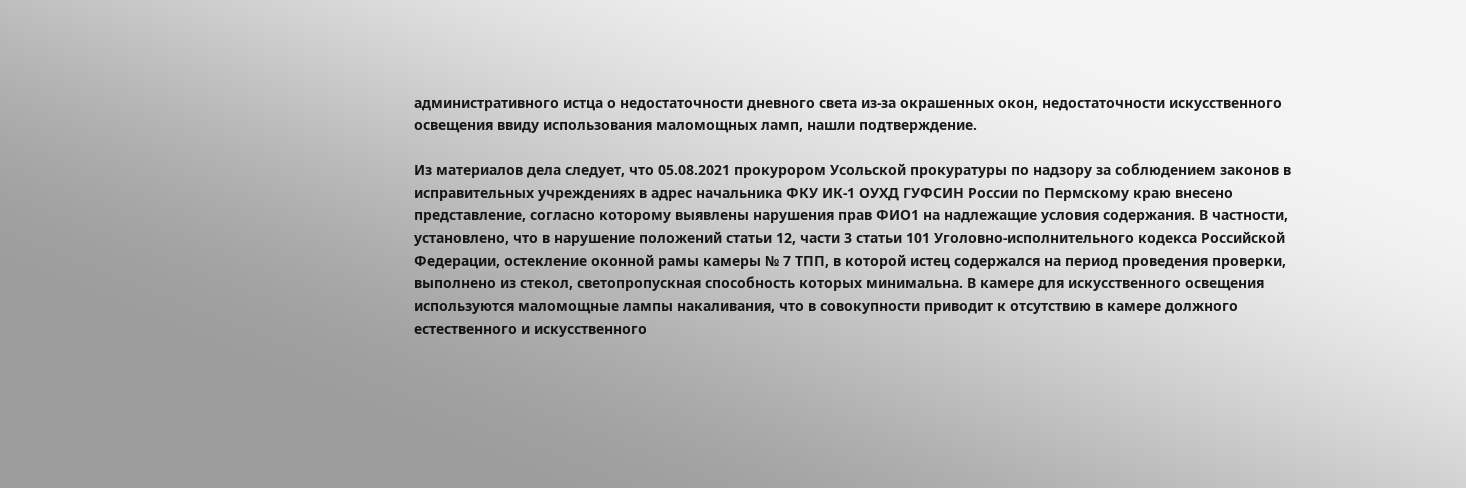административного истца о недостаточности дневного света из-за окрашенных окон, недостаточности искусственного освещения ввиду использования маломощных ламп, нашли подтверждение.

Из материалов дела следует, что 05.08.2021 прокурором Усольской прокуратуры по надзору за соблюдением законов в исправительных учреждениях в адрес начальника ФКУ ИК-1 ОУХД ГУФСИН России по Пермскому краю внесено представление, согласно которому выявлены нарушения прав ФИО1 на надлежащие условия содержания. В частности, установлено, что в нарушение положений статьи 12, части 3 статьи 101 Уголовно-исполнительного кодекса Российской Федерации, остекление оконной рамы камеры № 7 ТПП, в которой истец содержался на период проведения проверки, выполнено из стекол, светопропускная способность которых минимальна. В камере для искусственного освещения используются маломощные лампы накаливания, что в совокупности приводит к отсутствию в камере должного естественного и искусственного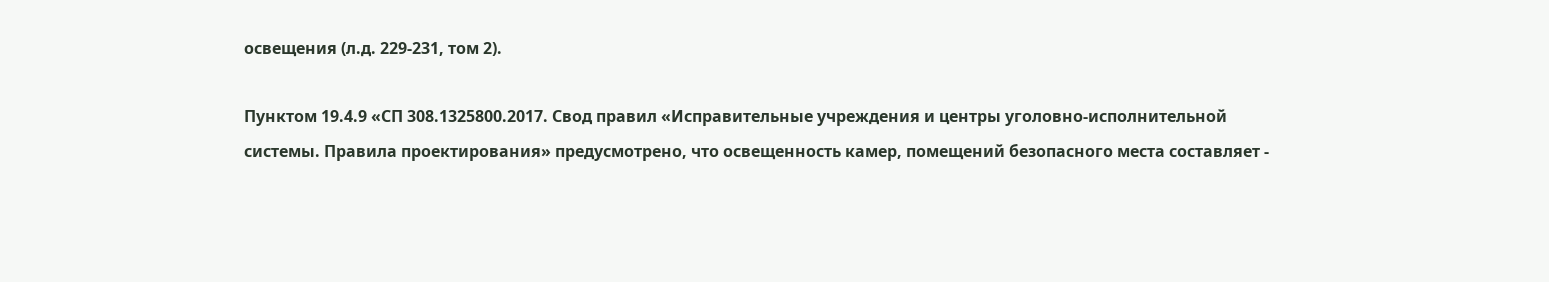освещения (л.д. 229-231, том 2).

Пунктом 19.4.9 «СП 308.1325800.2017. Свод правил «Исправительные учреждения и центры уголовно-исполнительной системы. Правила проектирования» предусмотрено, что освещенность камер, помещений безопасного места составляет -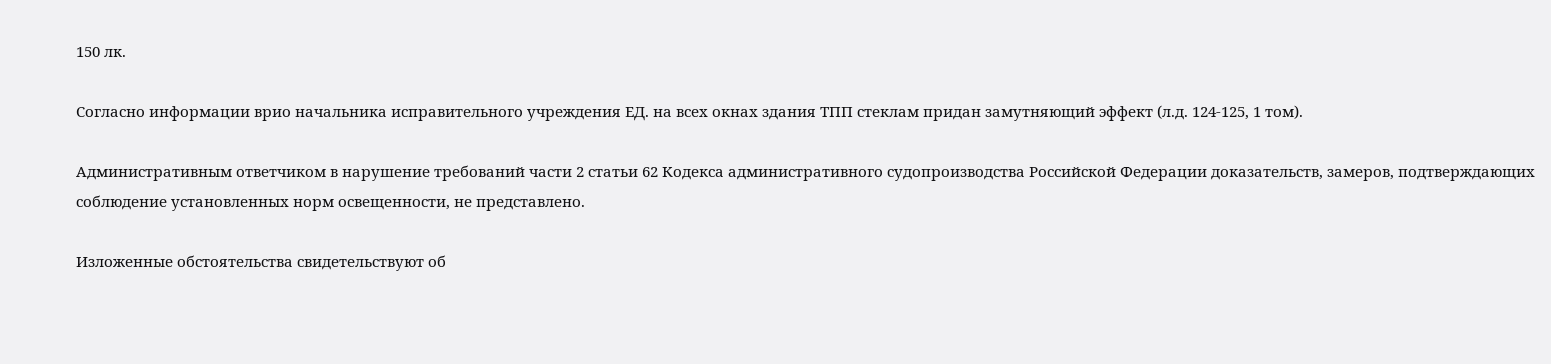150 лк.

Согласно информации врио начальника исправительного учреждения ЕД. на всех окнах здания ТПП стеклам придан замутняющий эффект (л.д. 124-125, 1 том).

Административным ответчиком в нарушение требований части 2 статьи 62 Кодекса административного судопроизводства Российской Федерации доказательств, замеров, подтверждающих соблюдение установленных норм освещенности, не представлено.

Изложенные обстоятельства свидетельствуют об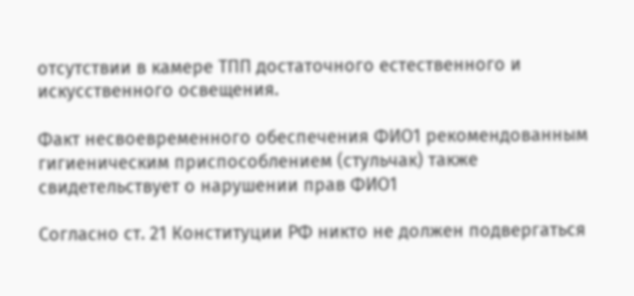отсутствии в камере ТПП достаточного естественного и искусственного освещения.

Факт несвоевременного обеспечения ФИО1 рекомендованным гигиеническим приспособлением (стульчак) также свидетельствует о нарушении прав ФИО1

Согласно ст. 21 Конституции РФ никто не должен подвергаться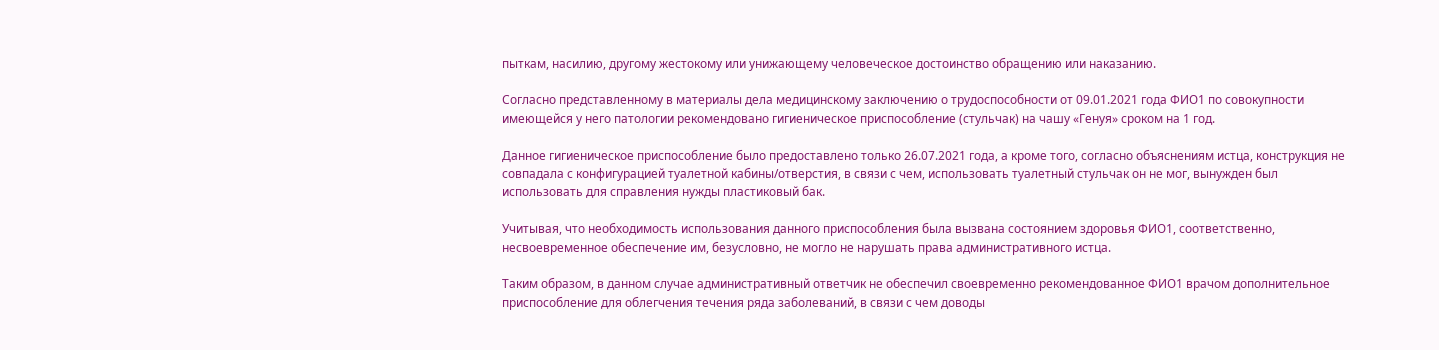пыткам, насилию, другому жестокому или унижающему человеческое достоинство обращению или наказанию.

Согласно представленному в материалы дела медицинскому заключению о трудоспособности от 09.01.2021 года ФИО1 по совокупности имеющейся у него патологии рекомендовано гигиеническое приспособление (стульчак) на чашу «Генуя» сроком на 1 год.

Данное гигиеническое приспособление было предоставлено только 26.07.2021 года, а кроме того, согласно объяснениям истца, конструкция не совпадала с конфигурацией туалетной кабины/отверстия, в связи с чем, использовать туалетный стульчак он не мог, вынужден был использовать для справления нужды пластиковый бак.

Учитывая, что необходимость использования данного приспособления была вызвана состоянием здоровья ФИО1, соответственно, несвоевременное обеспечение им, безусловно, не могло не нарушать права административного истца.

Таким образом, в данном случае административный ответчик не обеспечил своевременно рекомендованное ФИО1 врачом дополнительное приспособление для облегчения течения ряда заболеваний, в связи с чем доводы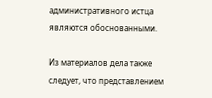административного истца являются обоснованными.

Из материалов дела также следует, что представлением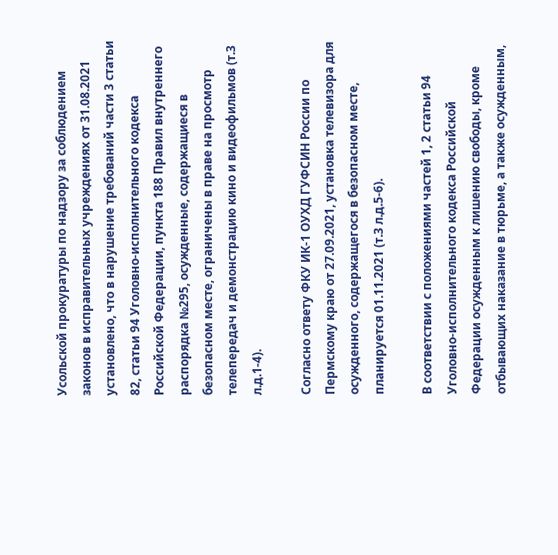Усольской прокуратуры по надзору за соблюдением законов в исправительных учреждениях от 31.08.2021 установлено, что в нарушение требований части 3 статьи 82, статьи 94 Уголовно-исполнительного кодекса Российской Федерации, пункта 188 Правил внутреннего распорядка №295, осужденные, содержащиеся в безопасном месте, ограничены в праве на просмотр телепередач и демонстрацию кино и видеофильмов (т.3 л.д.1-4).

Согласно ответу ФКУ ИК-1 ОУХД ГУФСИН России по Пермскому краю от 27.09.2021, установка телевизора для осужденного, содержащегося в безопасном месте, планируется 01.11.2021 (т.3 л.д.5-6).

В соответствии с положениями частей 1, 2 статьи 94 Уголовно-исполнительного кодекса Российской Федерации осужденным к лишению свободы, кроме отбывающих наказание в тюрьме, а также осужденным,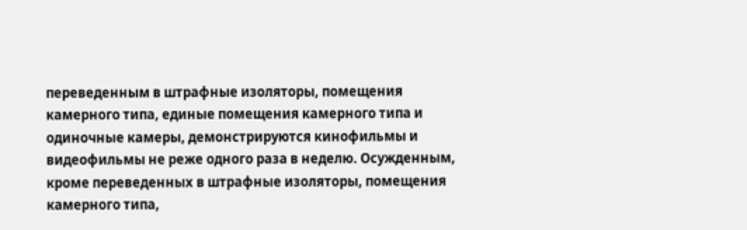переведенным в штрафные изоляторы, помещения камерного типа, единые помещения камерного типа и одиночные камеры, демонстрируются кинофильмы и видеофильмы не реже одного раза в неделю. Осужденным, кроме переведенных в штрафные изоляторы, помещения камерного типа,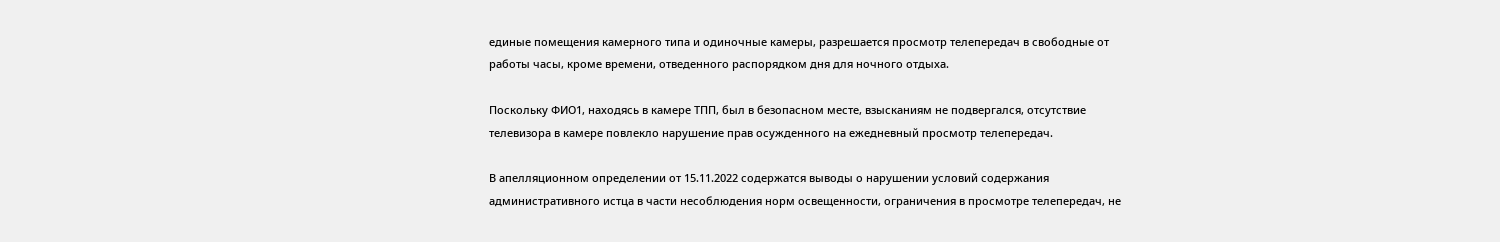единые помещения камерного типа и одиночные камеры, разрешается просмотр телепередач в свободные от работы часы, кроме времени, отведенного распорядком дня для ночного отдыха.

Поскольку ФИО1, находясь в камере ТПП, был в безопасном месте, взысканиям не подвергался, отсутствие телевизора в камере повлекло нарушение прав осужденного на ежедневный просмотр телепередач.

В апелляционном определении от 15.11.2022 содержатся выводы о нарушении условий содержания административного истца в части несоблюдения норм освещенности, ограничения в просмотре телепередач, не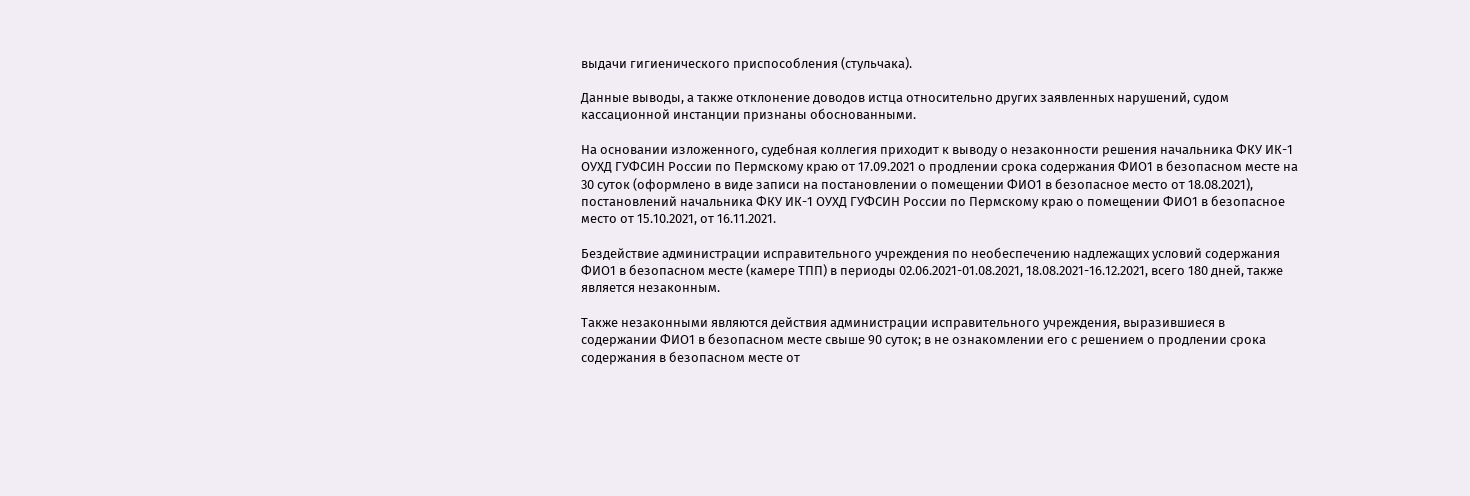выдачи гигиенического приспособления (стульчака).

Данные выводы, а также отклонение доводов истца относительно других заявленных нарушений, судом кассационной инстанции признаны обоснованными.

На основании изложенного, судебная коллегия приходит к выводу о незаконности решения начальника ФКУ ИК-1 ОУХД ГУФСИН России по Пермскому краю от 17.09.2021 о продлении срока содержания ФИО1 в безопасном месте на 30 суток (оформлено в виде записи на постановлении о помещении ФИО1 в безопасное место от 18.08.2021), постановлений начальника ФКУ ИК-1 ОУХД ГУФСИН России по Пермскому краю о помещении ФИО1 в безопасное место от 15.10.2021, от 16.11.2021.

Бездействие администрации исправительного учреждения по необеспечению надлежащих условий содержания ФИО1 в безопасном месте (камере ТПП) в периоды 02.06.2021-01.08.2021, 18.08.2021-16.12.2021, всего 180 дней, также является незаконным.

Также незаконными являются действия администрации исправительного учреждения, выразившиеся в содержании ФИО1 в безопасном месте свыше 90 суток; в не ознакомлении его с решением о продлении срока содержания в безопасном месте от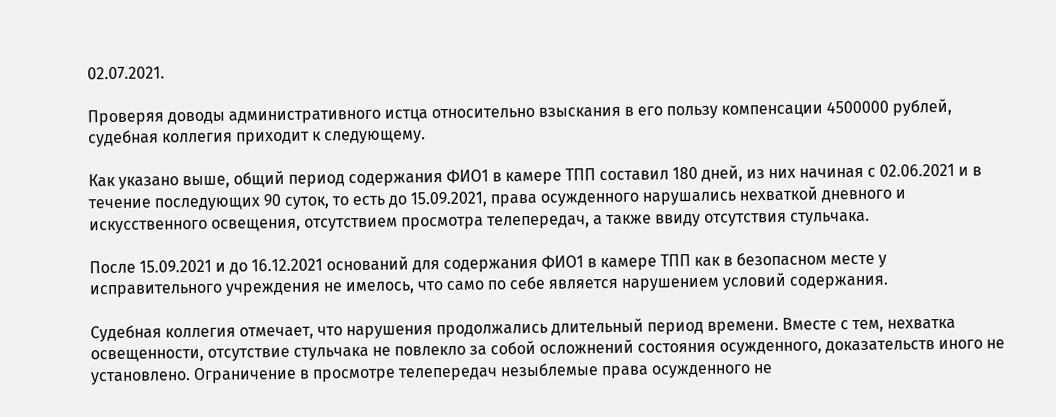02.07.2021.

Проверяя доводы административного истца относительно взыскания в его пользу компенсации 4500000 рублей, судебная коллегия приходит к следующему.

Как указано выше, общий период содержания ФИО1 в камере ТПП составил 180 дней, из них начиная с 02.06.2021 и в течение последующих 90 суток, то есть до 15.09.2021, права осужденного нарушались нехваткой дневного и искусственного освещения, отсутствием просмотра телепередач, а также ввиду отсутствия стульчака.

После 15.09.2021 и до 16.12.2021 оснований для содержания ФИО1 в камере ТПП как в безопасном месте у исправительного учреждения не имелось, что само по себе является нарушением условий содержания.

Судебная коллегия отмечает, что нарушения продолжались длительный период времени. Вместе с тем, нехватка освещенности, отсутствие стульчака не повлекло за собой осложнений состояния осужденного, доказательств иного не установлено. Ограничение в просмотре телепередач незыблемые права осужденного не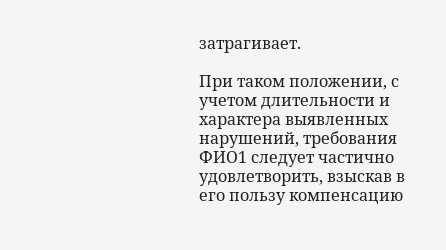затрагивает.

При таком положении, с учетом длительности и характера выявленных нарушений, требования ФИО1 следует частично удовлетворить, взыскав в его пользу компенсацию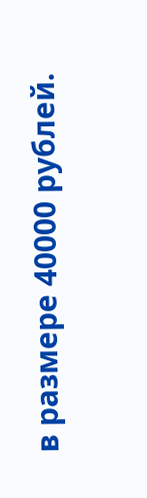в размере 40000 рублей.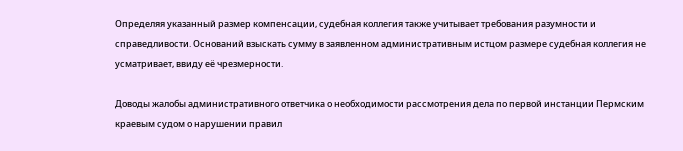Определяя указанный размер компенсации, судебная коллегия также учитывает требования разумности и справедливости. Оснований взыскать сумму в заявленном административным истцом размере судебная коллегия не усматривает, ввиду её чрезмерности.

Доводы жалобы административного ответчика о необходимости рассмотрения дела по первой инстанции Пермским краевым судом о нарушении правил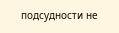подсудности не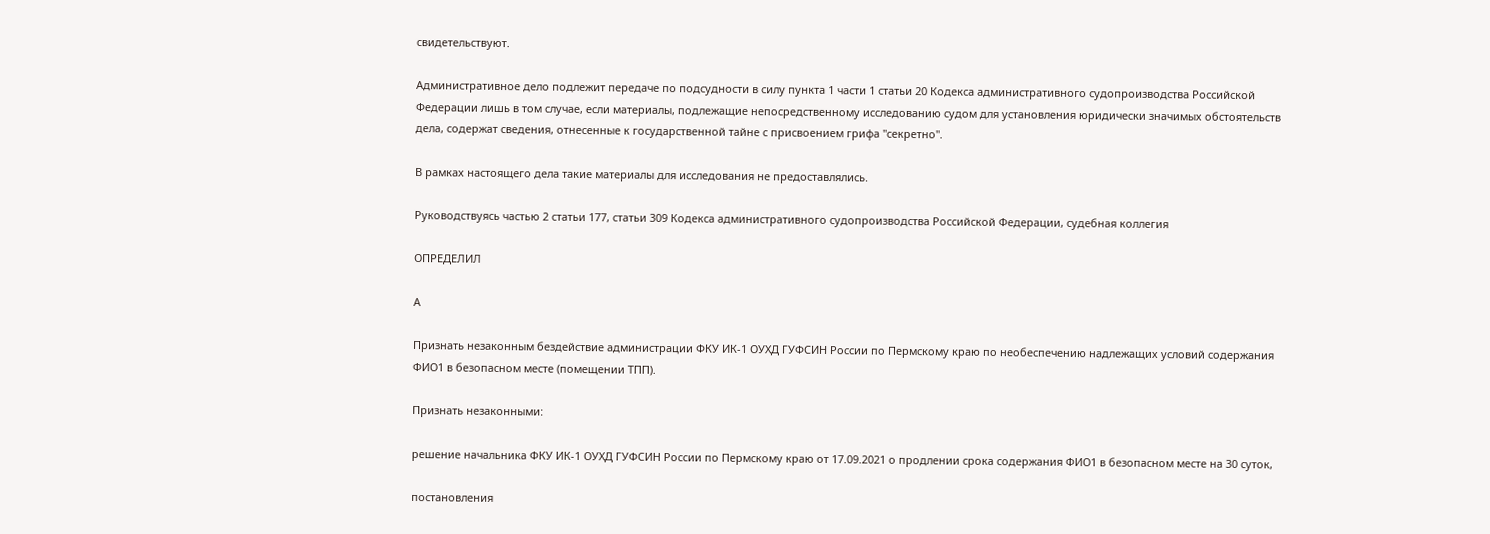свидетельствуют.

Административное дело подлежит передаче по подсудности в силу пункта 1 части 1 статьи 20 Кодекса административного судопроизводства Российской Федерации лишь в том случае, если материалы, подлежащие непосредственному исследованию судом для установления юридически значимых обстоятельств дела, содержат сведения, отнесенные к государственной тайне с присвоением грифа "секретно".

В рамках настоящего дела такие материалы для исследования не предоставлялись.

Руководствуясь частью 2 статьи 177, статьи 309 Кодекса административного судопроизводства Российской Федерации, судебная коллегия

ОПРЕДЕЛИЛ

А

Признать незаконным бездействие администрации ФКУ ИК-1 ОУХД ГУФСИН России по Пермскому краю по необеспечению надлежащих условий содержания ФИО1 в безопасном месте (помещении ТПП).

Признать незаконными:

решение начальника ФКУ ИК-1 ОУХД ГУФСИН России по Пермскому краю от 17.09.2021 о продлении срока содержания ФИО1 в безопасном месте на 30 суток,

постановления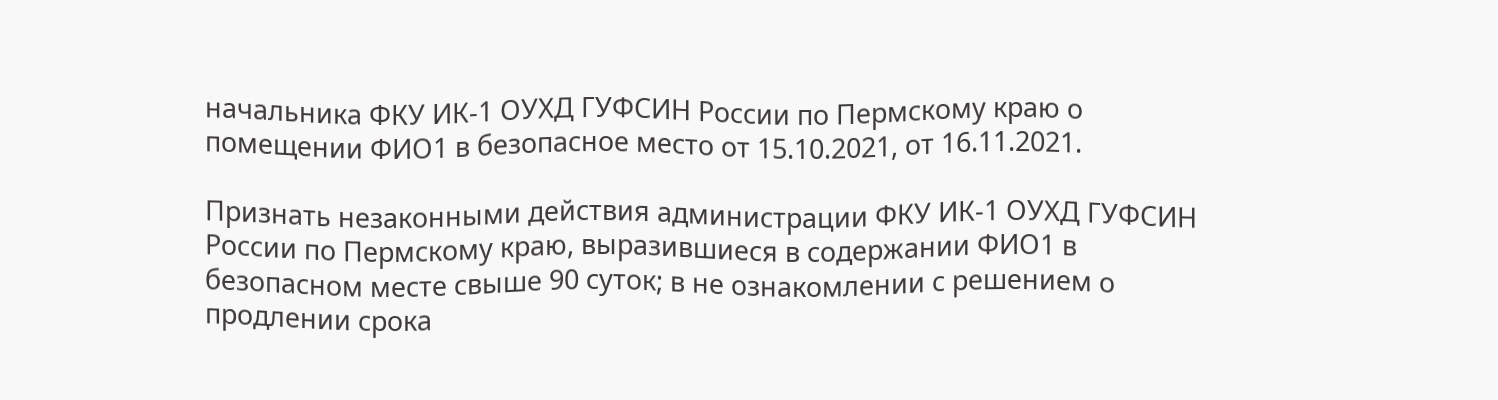начальника ФКУ ИК-1 ОУХД ГУФСИН России по Пермскому краю о помещении ФИО1 в безопасное место от 15.10.2021, от 16.11.2021.

Признать незаконными действия администрации ФКУ ИК-1 ОУХД ГУФСИН России по Пермскому краю, выразившиеся в содержании ФИО1 в безопасном месте свыше 90 суток; в не ознакомлении с решением о продлении срока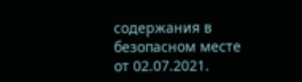содержания в безопасном месте от 02.07.2021.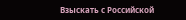Взыскать с Российской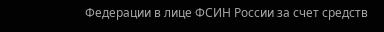Федерации в лице ФСИН России за счет средств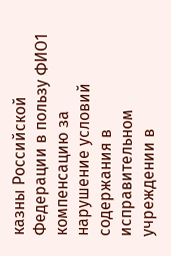казны Российской Федерации в пользу ФИО1 компенсацию за нарушение условий содержания в исправительном учреждении в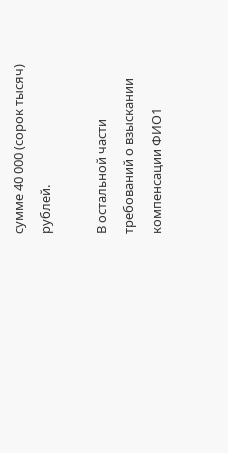сумме 40 000 (сорок тысяч) рублей.

В остальной части требований о взыскании компенсации ФИО1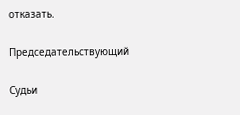отказать.

Председательствующий

Судьи